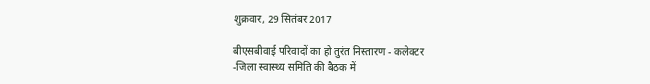शुक्रवार, 29 सितंबर 2017

बीएसबीवाई परिवादों का हो तुरंत निस्तारण - कलेक्टर
-जिला स्वास्थ्य समिति की बैठक में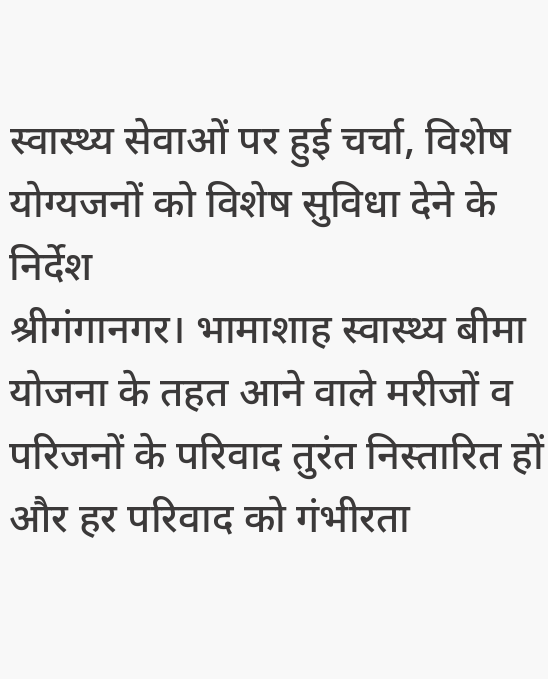स्वास्थ्य सेवाओं पर हुई चर्चा, विशेष योग्यजनों को विशेष सुविधा देने के निर्देश
श्रीगंगानगर। भामाशाह स्वास्थ्य बीमा योजना के तहत आने वाले मरीजों व परिजनों के परिवाद तुरंत निस्तारित हों और हर परिवाद को गंभीरता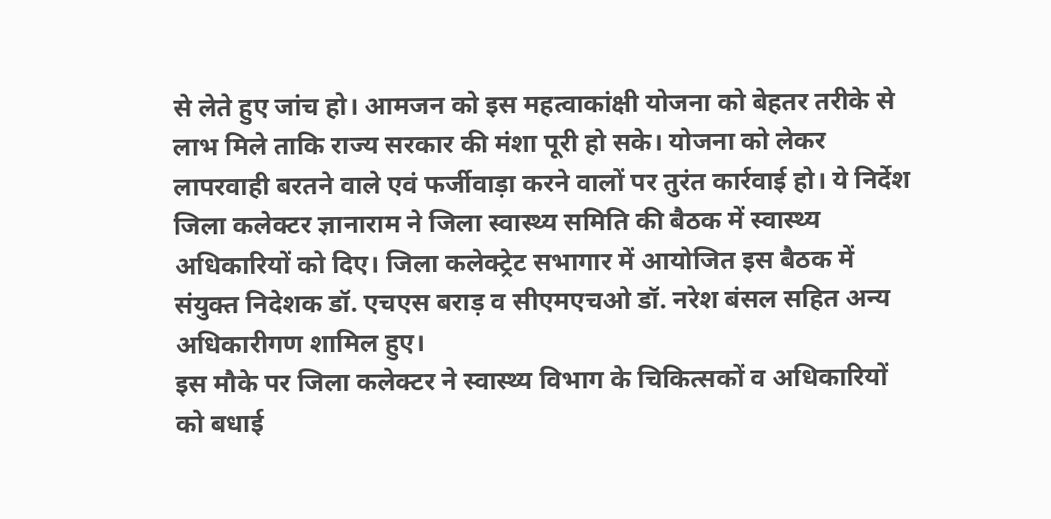से लेते हुए जांच हो। आमजन को इस महत्वाकांक्षी योजना को बेहतर तरीके से लाभ मिले ताकि राज्य सरकार की मंशा पूरी हो सके। योजना को लेकर लापरवाही बरतने वाले एवं फर्जीवाड़ा करने वालों पर तुरंत कार्रवाई हो। ये निर्देश जिला कलेक्टर ज्ञानाराम ने जिला स्वास्थ्य समिति की बैठक में स्वास्थ्य अधिकारियों को दिए। जिला कलेक्ट्रेट सभागार में आयोजित इस बैठक में संयुक्त निदेशक डॉ. एचएस बराड़ व सीएमएचओ डॉ. नरेश बंसल सहित अन्य अधिकारीगण शामिल हुए।
इस मौके पर जिला कलेक्टर ने स्वास्थ्य विभाग के चिकित्सकों व अधिकारियों को बधाई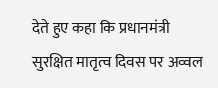देते हुए कहा कि प्रधानमंत्री सुरक्षित मातृत्व दिवस पर अव्वल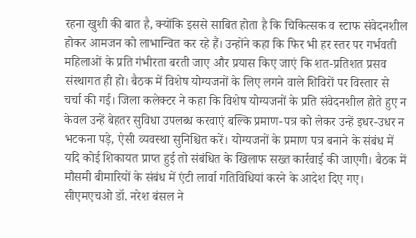रहना खुशी की बात है, क्योंकि इससे साबित होता है कि चिकित्सक व स्टाफ संवेदनशील होकर आमजन को लाभान्वित कर रहे हैं। उन्होंने कहा कि फिर भी हर स्तर पर गर्भवती महिलाओं के प्रति गंभीरता बरती जाए और प्रयास किए जाएं कि शत-प्रतिशत प्रसव संस्थागत ही हो। बैठक में विशेष योग्यजनों के लिए लगने वाले शिविरों पर विस्तार से चर्चा की गई। जिला कलेक्टर ने कहा कि विशेष योग्यजनों के प्रति संवेदनशील होते हुए न केवल उन्हें बेहतर सुविधा उपलब्ध करवाएं बल्कि प्रमाण-पत्र को लेकर उन्हें इधर-उधर न भटकना पड़े, ऐसी व्यवस्था सुनिश्चित करें। योग्यजनों के प्रमाण पत्र बनाने के संबंध में यदि कोई शिकायत प्राप्त हुई तो संबंधित के खिलाफ सख्त कार्रवाई की जाएगी। बैठक में मौसमी बीमारियों के संबंध में एंटी लार्वा गतिविधियां करने के आदेश दिए गए। सीएमएचओ डॉ. नरेश बंसल ने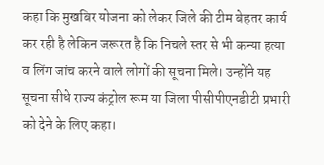कहा कि मुखबिर योजना को लेकर जिले की टीम बेहतर कार्य कर रही है लेकिन जरूरत है कि निचले स्तर से भी कन्या हत्या व लिंग जांच करने वाले लोगों की सूचना मिले। उन्होंने यह सूचना सीधे राज्य कंट्रोल रूम या जिला पीसीपीएनडीटी प्रभारी को देने के लिए कहा।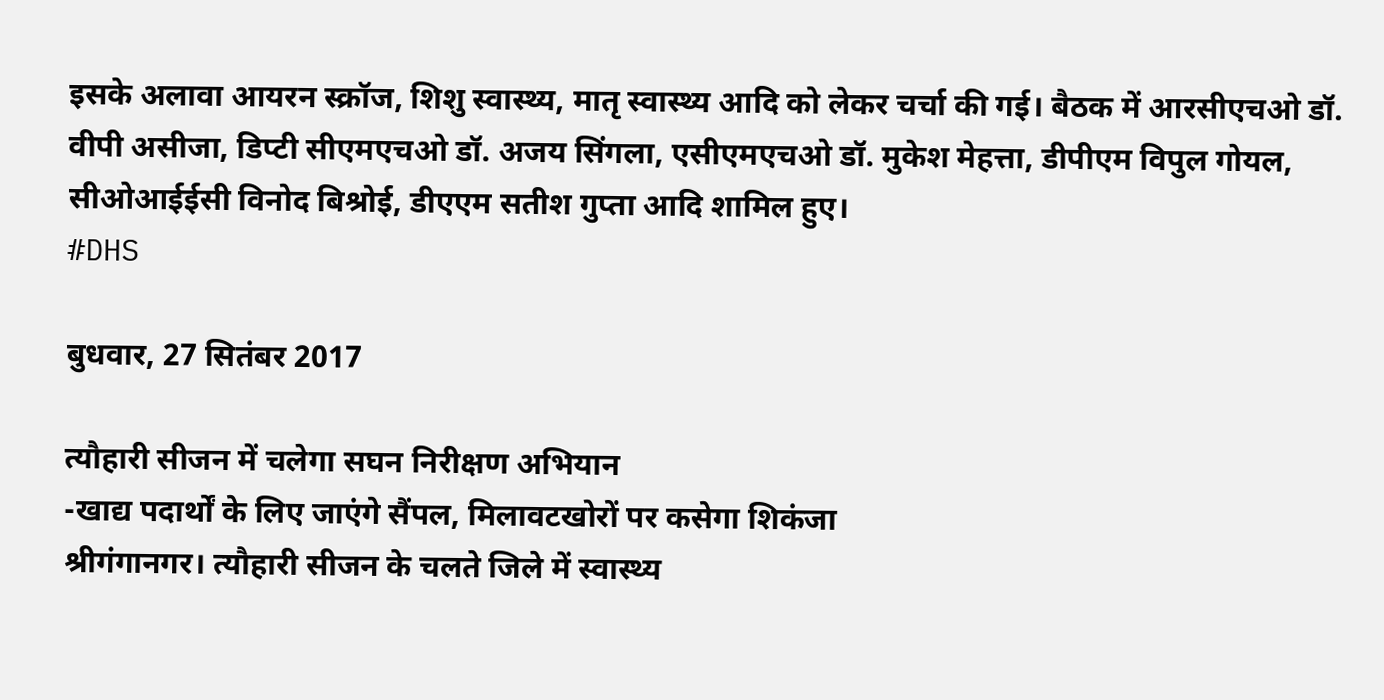इसके अलावा आयरन स्क्रॉज, शिशु स्वास्थ्य, मातृ स्वास्थ्य आदि को लेकर चर्चा की गई। बैठक में आरसीएचओ डॉ. वीपी असीजा, डिप्टी सीएमएचओ डॉ. अजय सिंगला, एसीएमएचओ डॉ. मुकेश मेहत्ता, डीपीएम विपुल गोयल, सीओआईईसी विनोद बिश्रोई, डीएएम सतीश गुप्ता आदि शामिल हुए।
#DHS

बुधवार, 27 सितंबर 2017

त्यौहारी सीजन में चलेगा सघन निरीक्षण अभियान
-खाद्य पदार्थों के लिए जाएंगे सैंपल, मिलावटखोरों पर कसेगा शिकंजा
श्रीगंगानगर। त्यौहारी सीजन के चलते जिले में स्वास्थ्य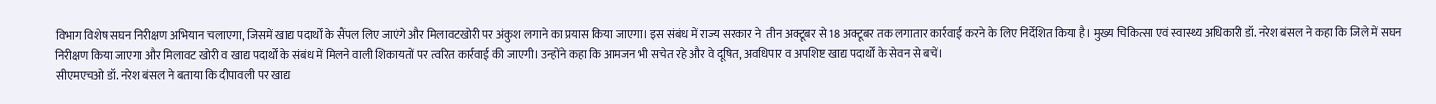विभाग विशेष सघन निरीक्षण अभियान चलाएगा, जिसमें खाद्य पदार्थों के सैंपल लिए जाएंगे और मिलावटखोरी पर अंकुश लगाने का प्रयास किया जाएगा। इस संबंध में राज्य सरकार ने  तीन अक्टूबर से 18 अक्टूबर तक लगातार कार्रवाई करने के लिए निर्देशित किया है। मुख्य चिकित्सा एवं स्वास्थ्य अधिकारी डॉ. नरेश बंसल ने कहा कि जिले में सघन निरीक्षण किया जाएगा और मिलावट खोरी व खाद्य पदार्थों के संबंध में मिलने वाली शिकायतों पर त्वरित कार्रवाई की जाएगी। उन्होंने कहा कि आमजन भी सचेत रहे और वे दूषित, अवधिपार व अपशिष्ट खाद्य पदार्थों के सेवन से बचें।
सीएमएचओ डॉ. नरेश बंसल ने बताया कि दीपावली पर खाद्य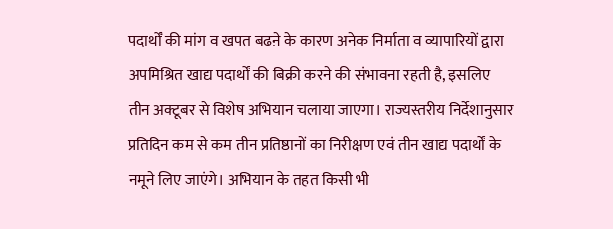पदार्थोँ की मांग व खपत बढऩे के कारण अनेक निर्माता व व्यापारियों द्वारा अपमिश्रित खाद्य पदार्थों की बिक्री करने की संभावना रहती है, इसलिए तीन अक्टूबर से विशेष अभियान चलाया जाएगा। राज्यस्तरीय निर्देशानुसार प्रतिदिन कम से कम तीन प्रतिष्ठानों का निरीक्षण एवं तीन खाद्य पदार्थों के नमूने लिए जाएंगे। अभियान के तहत किसी भी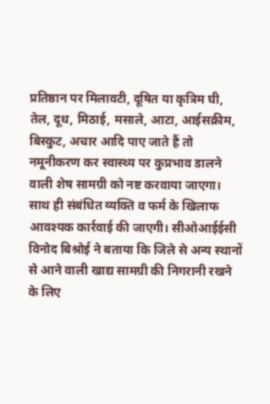प्रतिष्ठान पर मिलावटी, दूषित या कृत्रिम घी, तेल, दूध, मिठाई, मसाले, आटा, आईसक्रीम, बिस्कुट, अचार आदि पाए जाते हैं तो नमूनीकरण कर स्वास्थ्य पर कुप्रभाव डालने वाली शेष सामग्री को नष्ट करवाया जाएगा। साथ ही संबंधित व्यक्ति व फर्म के खिलाफ आवश्यक कार्रवाई की जाएगी। सीओआईईसी विनोद बिश्रोई ने बताया कि जिले से अन्य स्थानों से आने वाली खाद्य सामग्री की निगरानी रखने के लिए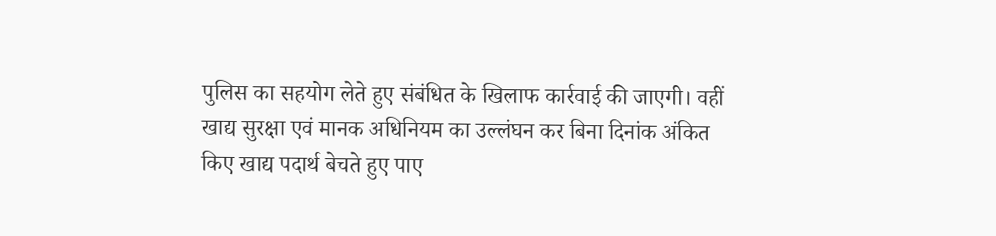पुलिस का सहयोग लेते हुए संबंधित के खिलाफ कार्रवाई की जाएगी। वहीं खाद्य सुरक्षा एवं मानक अधिनियम का उल्लंघन कर बिना दिनांक अंकित किए खाद्य पदार्थ बेचते हुए पाए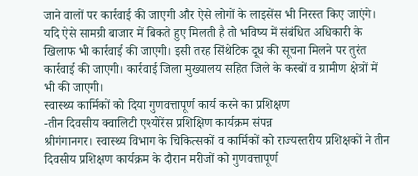जाने वालों पर कार्रवाई की जाएगी और ऐसे लोगों के लाइसेंस भी निरस्त किए जाएंगे। यदि ऐसे सामग्री बाजार में बिकते हुए मिलती है तो भविष्य में संबंधित अधिकारी के खिलाफ भी कार्रवाई की जाएगी। इसी तरह सिंथेटिक दूध की सूचना मिलने पर तुरंत कार्रवाई की जाएगी। कार्रवाई जिला मुख्यालय सहित जिले के कस्बों व ग्रामीण क्षेत्रों में भी की जाएगी।
स्वास्थ्य कार्मिकों को दिया गुणवत्तापूर्ण कार्य करने का प्रशिक्षण
-तीन दिवसीय क्वालिटी एश्योरेंस प्रशिक्षिण कार्यक्रम संपन्न
श्रीगंगानगर। स्वास्थ्य विभाग के चिकित्सकों व कार्मिकों को राज्यस्तरीय प्रशिक्षकों ने तीन दिवसीय प्रशिक्षण कार्यक्रम के दौरान मरीजों को गुणवत्तापूर्ण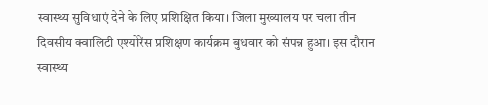स्वास्थ्य सुविधाएं देने के लिए प्रशिक्षित किया। जिला मुख्यालय पर चला तीन दिवसीय क्वालिटी एश्योरेंस प्रशिक्षण कार्यक्रम बुधवार को संपन्न हुआ। इस दौरान स्वास्थ्य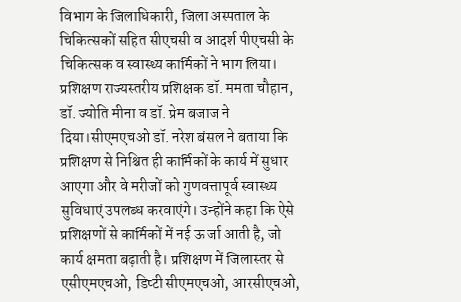विभाग के जिलाधिकारी, जिला अस्पताल के चिकित्सकों सहित सीएचसी व आदर्श पीएचसी के चिकित्सक व स्वास्थ्य कार्मिकों ने भाग लिया। प्रशिक्षण राज्यस्तरीय प्रशिक्षक डॉ. ममता चौहान, डॉ. ज्योति मीना व डॉ. प्रेम बजाज ने
दिया।सीएमएचओ डॉ. नरेश बंसल ने बताया कि प्रशिक्षण से निश्चित ही कार्मिकों के कार्य में सुधार आएगा और वे मरीजों को गुणवत्तापूर्व स्वास्थ्य सुविधाएं उपलब्ध करवाएंगे। उन्होंने कहा कि ऐसे प्रशिक्षणों से कार्मिकों में नई ऊ र्जा आती है, जो कार्य क्षमता बढ़ाती है। प्रशिक्षण में जिलास्तर से एसीएमएचओ, डिप्टी सीएमएचओ, आरसीएचओ,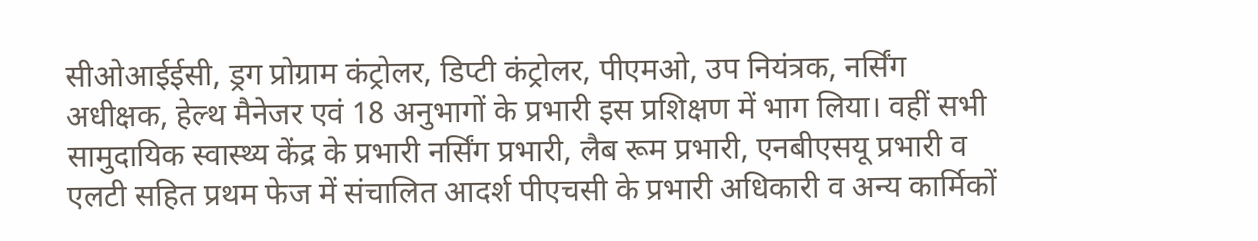सीओआईईसी, ड्रग प्रोग्राम कंट्रोलर, डिप्टी कंट्रोलर, पीएमओ, उप नियंत्रक, नर्सिंग अधीक्षक, हेल्थ मैनेजर एवं 18 अनुभागों के प्रभारी इस प्रशिक्षण में भाग लिया। वहीं सभी सामुदायिक स्वास्थ्य केंद्र के प्रभारी नर्सिंग प्रभारी, लैब रूम प्रभारी, एनबीएसयू प्रभारी व एलटी सहित प्रथम फेज में संचालित आदर्श पीएचसी के प्रभारी अधिकारी व अन्य कार्मिकों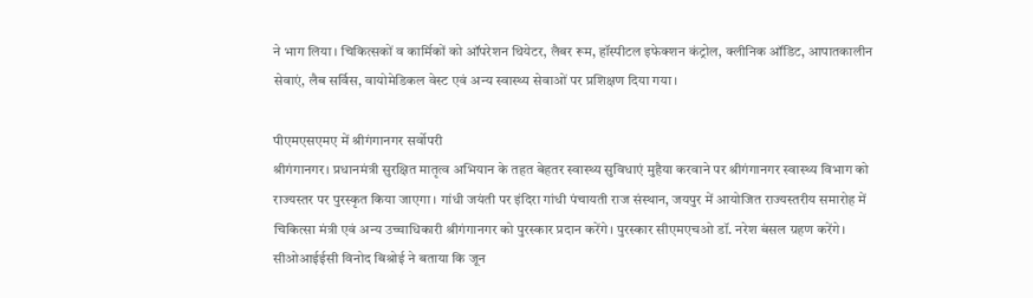ने भाग लिया। चिकित्सकों व कार्मिकों को ऑपरेशन थियेटर, लैबर रूम, हॉस्पीटल इफेक्शन कंट्रोल, क्लीनिक ऑडिट, आपातकालीन सेवाएं, लैब सर्विस, वायोमेडिकल वेस्ट एवं अन्य स्वास्थ्य सेवाओं पर प्रशिक्षण दिया गया।

पीएमएसएमए में श्रीगंगानगर सर्वोपरी
श्रीगंगानगर। प्रधानमंत्री सुरक्षित मातृत्व अभियान के तहत बेहतर स्वास्थ्य सुविधाएं मुहैया करवाने पर श्रीगंगानगर स्वास्थ्य विभाग को राज्यस्तर पर पुरस्कृत किया जाएगा। गांधी जयंती पर इंदिरा गांधी पंचायती राज संस्थान, जयपुर में आयोजित राज्यस्तरीय समारोह में चिकित्सा मंत्री एवं अन्य उच्चाधिकारी श्रीगंगानगर को पुरस्कार प्रदान करेंगे। पुरस्कार सीएमएचओ डॉ. नरेश बंसल ग्रहण करेंगे।
सीओआईईसी विनोद बिश्रोई ने बताया कि जून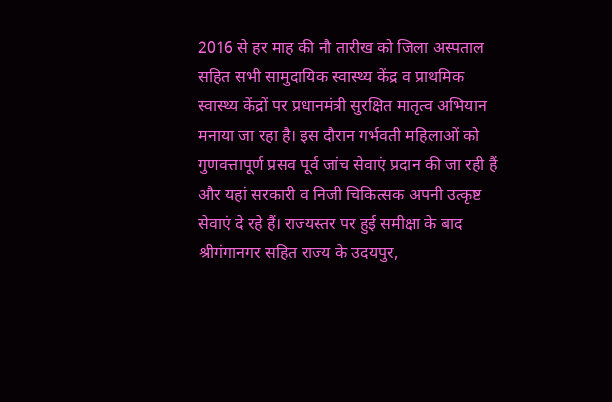2016 से हर माह की नौ तारीख को जिला अस्पताल सहित सभी सामुदायिक स्वास्थ्य केंद्र व प्राथमिक स्वास्थ्य केंद्रों पर प्रधानमंत्री सुरक्षित मातृत्व अभियान मनाया जा रहा है। इस दौरान गर्भवती महिलाओं को गुणवत्तापूर्ण प्रसव पूर्व जांच सेवाएं प्रदान की जा रही हैं और यहां सरकारी व निजी चिकित्सक अपनी उत्कृष्ट सेवाएं दे रहे हैं। राज्यस्तर पर हुई समीक्षा के बाद श्रीगंगानगर सहित राज्य के उदयपुर,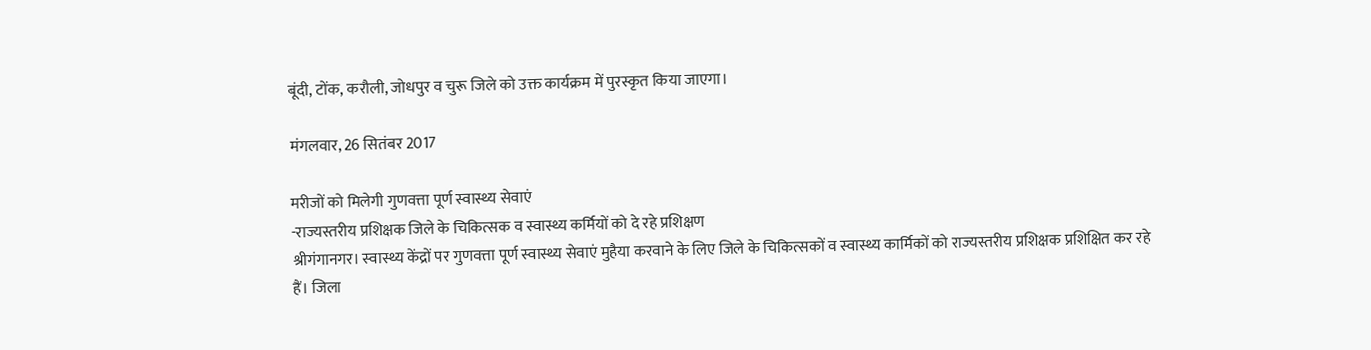बूंदी, टोंक, करौली, जोधपुर व चुरू जिले को उक्त कार्यक्रम में पुरस्कृत किया जाएगा।

मंगलवार, 26 सितंबर 2017

मरीजों को मिलेगी गुणवत्ता पूर्ण स्वास्थ्य सेवाएं
-राज्यस्तरीय प्रशिक्षक जिले के चिकित्सक व स्वास्थ्य कर्मियों को दे रहे प्रशिक्षण
श्रीगंगानगर। स्वास्थ्य केंद्रों पर गुणवत्ता पूर्ण स्वास्थ्य सेवाएं मुहैया करवाने के लिए जिले के चिकित्सकों व स्वास्थ्य कार्मिकों को राज्यस्तरीय प्रशिक्षक प्रशिक्षित कर रहे हैं। जिला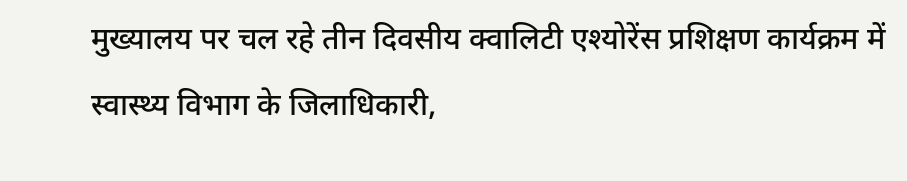मुख्यालय पर चल रहे तीन दिवसीय क्वालिटी एश्योरेंस प्रशिक्षण कार्यक्रम में स्वास्थ्य विभाग के जिलाधिकारी,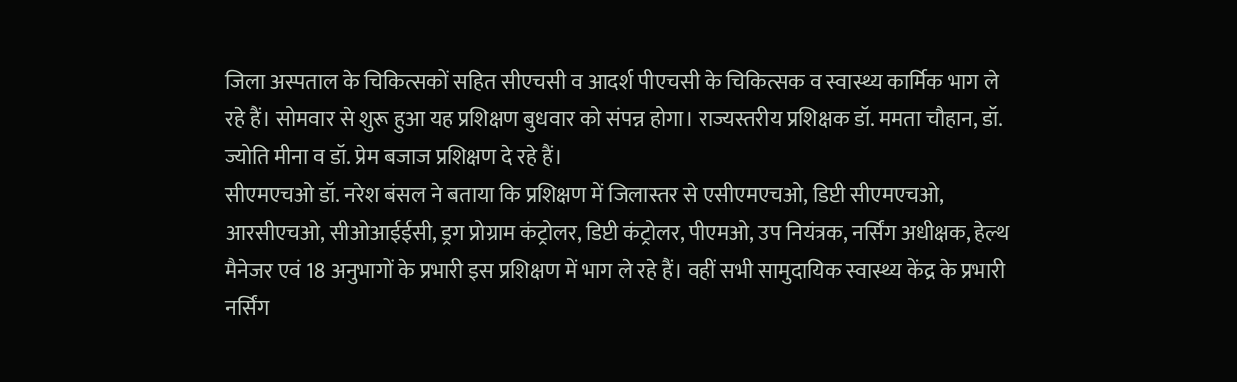जिला अस्पताल के चिकित्सकों सहित सीएचसी व आदर्श पीएचसी के चिकित्सक व स्वास्थ्य कार्मिक भाग ले रहे हैं। सोमवार से शुरू हुआ यह प्रशिक्षण बुधवार को संपन्न होगा। राज्यस्तरीय प्रशिक्षक डॉ. ममता चौहान, डॉ. ज्योति मीना व डॉ. प्रेम बजाज प्रशिक्षण दे रहे हैं।
सीएमएचओ डॉ. नरेश बंसल ने बताया कि प्रशिक्षण में जिलास्तर से एसीएमएचओ, डिप्टी सीएमएचओ, आरसीएचओ, सीओआईईसी, ड्रग प्रोग्राम कंट्रोलर, डिप्टी कंट्रोलर, पीएमओ, उप नियंत्रक, नर्सिंग अधीक्षक, हेल्थ मैनेजर एवं 18 अनुभागों के प्रभारी इस प्रशिक्षण में भाग ले रहे हैं। वहीं सभी सामुदायिक स्वास्थ्य केंद्र के प्रभारी नर्सिंग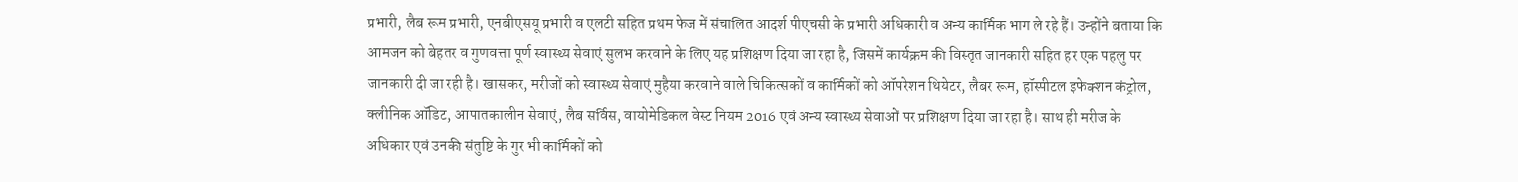प्रभारी, लैब रूम प्रभारी, एनबीएसयू प्रभारी व एलटी सहित प्रथम फेज में संचालित आदर्श पीएचसी के प्रभारी अधिकारी व अन्य कार्मिक भाग ले रहे हैं। उन्होंने बताया कि आमजन को बेहतर व गुणवत्ता पूर्ण स्वास्थ्य सेवाएं सुलभ करवाने के लिए यह प्रशिक्षण दिया जा रहा है, जिसमें कार्यक्रम की विस्तृत जानकारी सहित हर एक पहलु पर जानकारी दी जा रही है। खासकर, मरीजों को स्वास्थ्य सेवाएं मुहैया करवाने वाले चिकित्सकों व कार्मिकों को ऑपरेशन थियेटर, लैबर रूम, हॉस्पीटल इफेक्शन कंट्रोल, क्लीनिक ऑडिट, आपातकालीन सेवाएं, लैब सर्विस, वायोमेडिकल वेस्ट नियम 2016 एवं अन्य स्वास्थ्य सेवाओं पर प्रशिक्षण दिया जा रहा है। साथ ही मरीज के अधिकार एवं उनकी संतुष्टि के गुर भी कार्मिकों को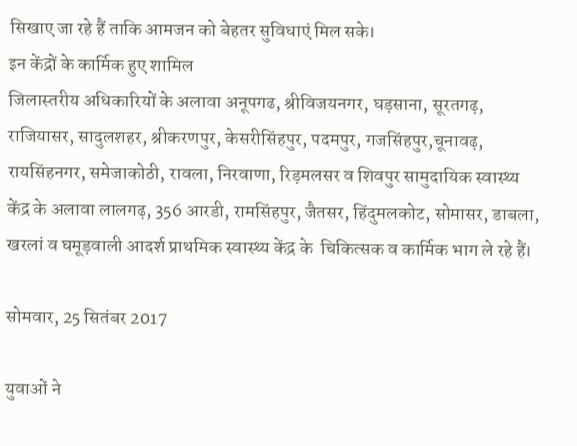सिखाए जा रहे हैं ताकि आमजन को बेहतर सुविधाएं मिल सके।
इन केंद्रों के कार्मिक हुए शामिल
जिलास्तरीय अधिकारियों के अलावा अनूपगढ, श्रीविजयनगर, घड़साना, सूरतगढ़, राजियासर, सादुलशहर, श्रीकरणपुर, केसरीसिंहपुर, पदमपुर, गजसिंहपुर,चूनावढ़, रायसिंहनगर, समेजाकोठी, रावला, निरवाणा, रिड़मलसर व शिवपुर सामुदायिक स्वास्थ्य केंद्र के अलावा लालगढ़, 356 आरडी, रामसिंहपुर, जैतसर, हिंदुमलकोट, सोमासर, डाबला, खरलां व घमूड़वाली आदर्श प्राथमिक स्वास्थ्य केंद्र के  चिकित्सक व कार्मिक भाग ले रहे हैं।

सोमवार, 25 सितंबर 2017

युवाओं ने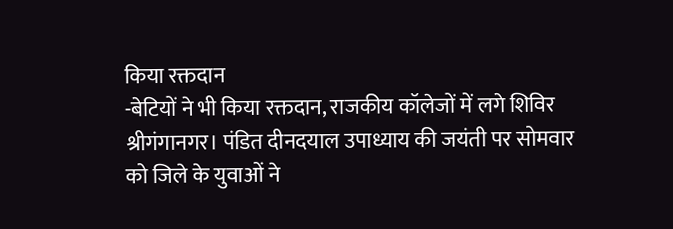किया रक्तदान
-बेटियों ने भी किया रक्तदान, राजकीय कॉलेजों में लगे शिविर
श्रीगंगानगर। पंडित दीनदयाल उपाध्याय की जयंती पर सोमवार को जिले के युवाओं ने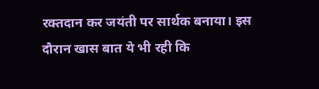रक्तदान कर जयंती पर सार्थक बनाया। इस दौरान खास बात ये भी रही कि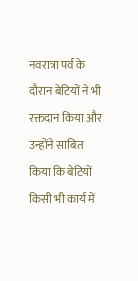नवरात्रा पर्व के दौरान बेटियों ने भी रक्तदान किया और उन्होंने साबित किया कि बेटियों किसी भी कार्य में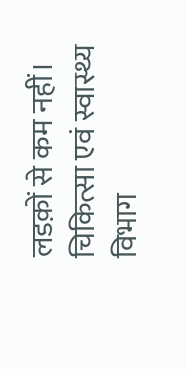लडक़ों से कम नहीं। चिकित्सा एवं स्वास्थ्य विभाग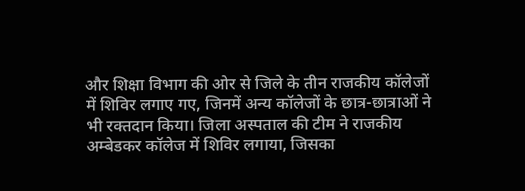और शिक्षा विभाग की ओर से जिले के तीन राजकीय कॉलेजों में शिविर लगाए गए, जिनमें अन्य कॉलेजों के छात्र-छात्राओं ने भी रक्तदान किया। जिला अस्पताल की टीम ने राजकीय अम्बेडकर कॉलेज में शिविर लगाया, जिसका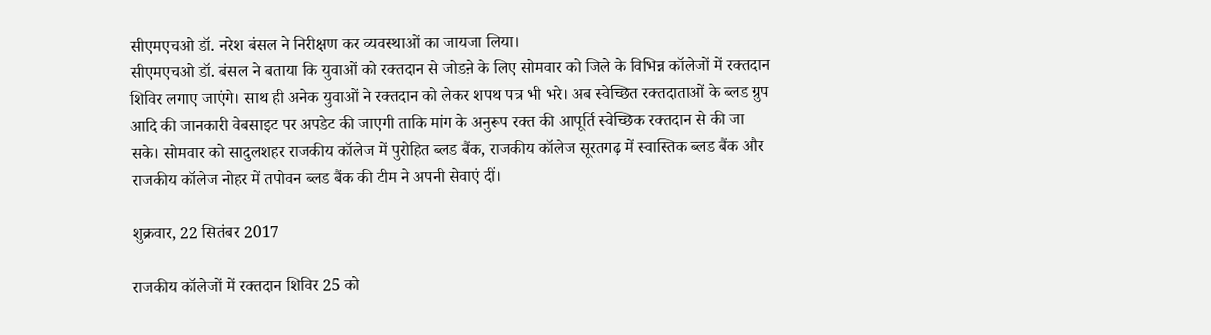सीएमएचओ डॉ. नरेश बंसल ने निरीक्षण कर व्यवस्थाओं का जायजा लिया।
सीएमएचओ डॉ. बंसल ने बताया कि युवाओं को रक्तदान से जोडऩे के लिए सोमवार को जिले के विभिन्न कॉलेजों में रक्तदान शिविर लगाए जाएंगे। साथ ही अनेक युवाओं ने रक्तदान को लेकर शपथ पत्र भी भरे। अब स्वेच्छित रक्तदाताओं के ब्लड ग्रुप आदि की जानकारी वेबसाइट पर अपडेट की जाएगी ताकि मांग के अनुरूप रक्त की आपूर्ति स्वेच्छिक रक्तदान से की जा सके। सोमवार को सादुलशहर राजकीय कॉलेज में पुरोहित ब्लड बैंक, राजकीय कॉलेज सूरतगढ़ में स्वास्तिक ब्लड बैंक और राजकीय कॉलेज नोहर में तपोवन ब्लड बैंक की टीम ने अपनी सेवाएं दीं।

शुक्रवार, 22 सितंबर 2017

राजकीय कॉलेजों में रक्तदान शिविर 25 को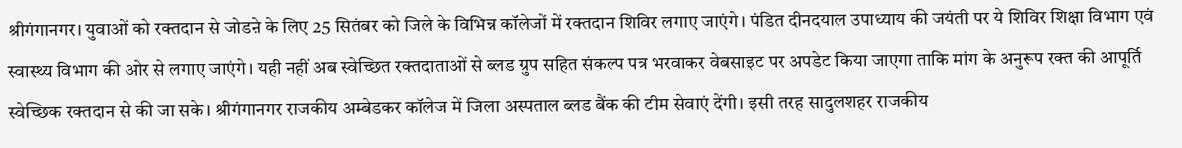श्रीगंगानगर। युवाओं को रक्तदान से जोडऩे के लिए 25 सितंबर को जिले के विभिन्न कॉलेजों में रक्तदान शिविर लगाए जाएंगे। पंडित दीनदयाल उपाध्याय की जयंती पर ये शिविर शिक्षा विभाग एवं स्वास्थ्य विभाग की ओर से लगाए जाएंगे। यही नहीं अब स्वेच्छित रक्तदाताओं से ब्लड ग्रुप सहित संकल्प पत्र भरवाकर वेबसाइट पर अपडेट किया जाएगा ताकि मांग के अनुरूप रक्त की आपूर्ति स्वेच्छिक रक्तदान से की जा सके। श्रीगंगानगर राजकीय अम्बेडकर कॉलेज में जिला अस्पताल ब्लड बैंक की टीम सेवाएं देंगी। इसी तरह सादुलशहर राजकीय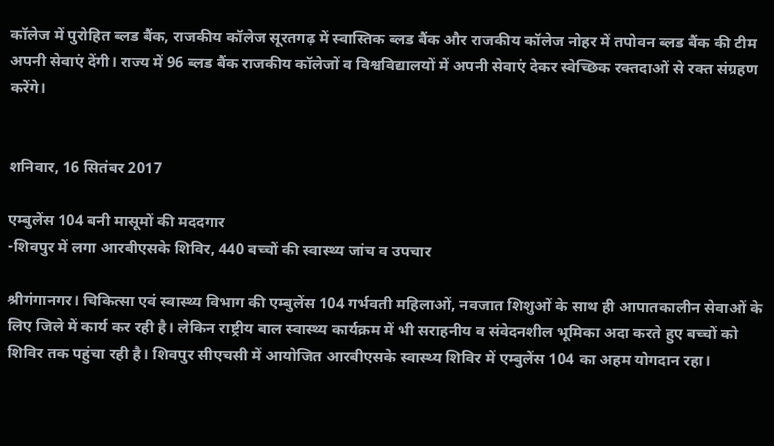कॉलेज में पुरोहित ब्लड बैंक, राजकीय कॉलेज सूरतगढ़ में स्वास्तिक ब्लड बैंक और राजकीय कॉलेज नोहर में तपोवन ब्लड बैंक की टीम अपनी सेवाएं देंगी। राज्य में 96 ब्लड बैंक राजकीय कॉलेजों व विश्वविद्यालयों में अपनी सेवाएं देकर स्वेच्छिक रक्तदाओं से रक्त संग्रहण करेंगे।


शनिवार, 16 सितंबर 2017

एम्बुलेंस 104 बनी मासूमों की मददगार
-शिवपुर में लगा आरबीएसके शिविर, 440 बच्चों की स्वास्थ्य जांच व उपचार

श्रीगंगानगर। चिकित्सा एवं स्वास्थ्य विभाग की एम्बुलेंस 104 गर्भवती महिलाओं, नवजात शिशुओं के साथ ही आपातकालीन सेवाओं के लिए जिले में कार्य कर रही है। लेकिन राष्ट्रीय बाल स्वास्थ्य कार्यक्रम में भी सराहनीय व संवेदनशील भूमिका अदा करते हुए बच्चों को शिविर तक पहुंचा रही है। शिवपुर सीएचसी में आयोजित आरबीएसके स्वास्थ्य शिविर में एम्बुलेंस 104 का अहम योगदान रहा।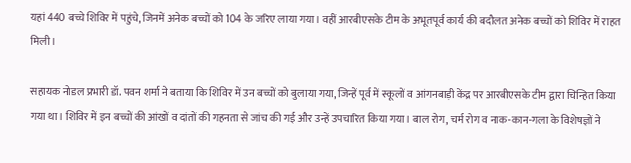यहां 440 बच्चे शिविर में पहुंचे, जिनमें अनेक बच्चों को 104 के जरिए लाया गया। वहीं आरबीएसके टीम के अभूतपूर्व कार्य की बदौलत अनेक बच्चों को शिविर में राहत मिली।

सहायक नोडल प्रभारी डॉ. पवन शर्मा ने बताया कि शिविर में उन बच्चों को बुलाया गया, जिन्हें पूर्व में स्कूलों व आंगनबाड़ी केंद्र पर आरबीएसके टीम द्वारा चिन्हित किया गया था। शिविर में इन बच्चों की आंखों व दांतों की गहनता से जांच की गई और उन्हें उपचारित किया गया। बाल रोग, चर्म रोग व नाक-कान-गला के विशेषज्ञों ने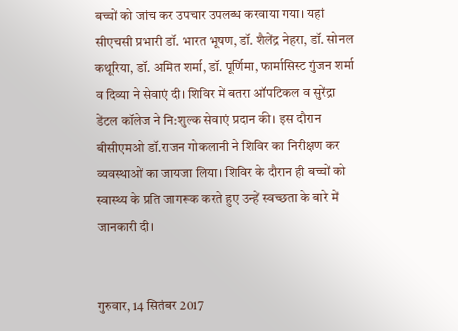बच्चों को जांच कर उपचार उपलब्ध करवाया गया। यहां सीएचसी प्रभारी डॉ. भारत भूषण, डॉ. शैलेंद्र नेहरा, डॉ. सोनल कथूरिया, डॉ. अमित शर्मा, डॉ. पूर्णिमा, फार्मासिस्ट गुंजन शर्मा व दिव्या ने सेवाएं दी। शिविर में बतरा ऑपटिकल व सुरेंद्रा डेंटल कॉलेज ने नि:शुल्क सेवाएं प्रदान की। इस दौरान बीसीएमओ डॉ.राजन गोकलानी ने शिविर का निरीक्षण कर व्यवस्थाओं का जायजा लिया। शिविर के दौरान ही बच्चों को स्वास्थ्य के प्रति जागरूक करते हुए उन्हें स्वच्छता के बारे में जानकारी दी।


गुरुवार, 14 सितंबर 2017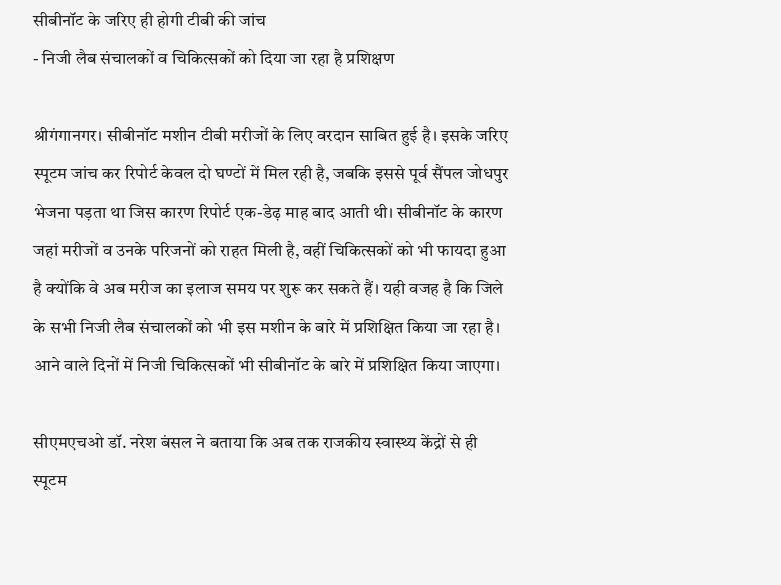सीबीनॉट के जरिए ही होगी टीबी की जांच
- निजी लैब संचालकों व चिकित्सकों को दिया जा रहा है प्रशिक्षण

श्रीगंगानगर। सीबीनॉट मशीन टीबी मरीजों के लिए वरदान साबित हुई है। इसके जरिए स्पूटम जांच कर रिपोर्ट केवल दो घण्टों में मिल रही है, जबकि इससे पूर्व सैंपल जोधपुर भेजना पड़ता था जिस कारण रिपोर्ट एक-डेढ़ माह बाद आती थी। सीबीनॉट के कारण जहां मरीजों व उनके परिजनों को राहत मिली है, वहीं चिकित्सकों को भी फायदा हुआ है क्योंकि वे अब मरीज का इलाज समय पर शुरू कर सकते हैं। यही वजह है कि जिले के सभी निजी लैब संचालकों को भी इस मशीन के बारे में प्रशिक्षित किया जा रहा है। आने वाले दिनों में निजी चिकित्सकों भी सीबीनॉट के बारे में प्रशिक्षित किया जाएगा।

सीएमएचओ डॉ. नरेश बंसल ने बताया कि अब तक राजकीय स्वास्थ्य केंद्रों से ही स्पूटम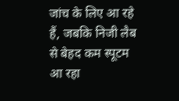जांच के लिए आ रहे हैं, जबकि निजी लैब से बेहद कम स्पूटम आ रहा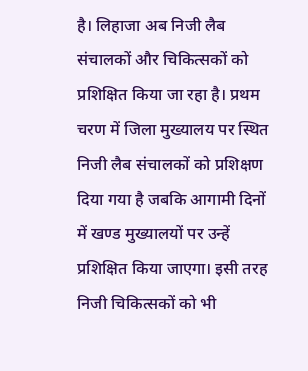है। लिहाजा अब निजी लैब संचालकों और चिकित्सकों को प्रशिक्षित किया जा रहा है। प्रथम चरण में जिला मुख्यालय पर स्थित निजी लैब संचालकों को प्रशिक्षण दिया गया है जबकि आगामी दिनों में खण्ड मुख्यालयों पर उन्हें प्रशिक्षित किया जाएगा। इसी तरह निजी चिकित्सकों को भी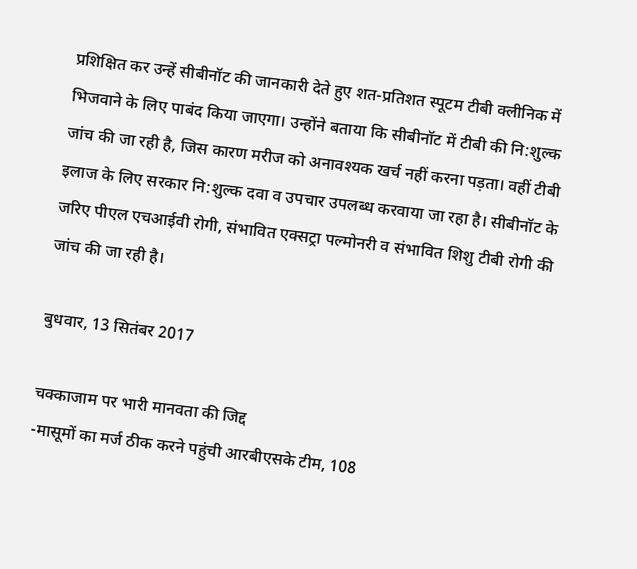प्रशिक्षित कर उन्हें सीबीनॉट की जानकारी देते हुए शत-प्रतिशत स्पूटम टीबी क्लीनिक में भिजवाने के लिए पाबंद किया जाएगा। उन्होंने बताया कि सीबीनॉट में टीबी की नि:शुल्क जांच की जा रही है, जिस कारण मरीज को अनावश्यक खर्च नहीं करना पड़ता। वहीं टीबी इलाज के लिए सरकार नि:शुल्क दवा व उपचार उपलब्ध करवाया जा रहा है। सीबीनॉट के जरिए पीएल एचआईवी रोगी, संभावित एक्सट्रा पल्मोनरी व संभावित शिशु टीबी रोगी की जांच की जा रही है।

बुधवार, 13 सितंबर 2017

चक्काजाम पर भारी मानवता की जिद्द
-मासूमों का मर्ज ठीक करने पहुंची आरबीएसके टीम, 108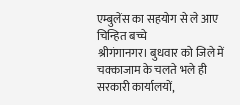एम्बुलेंस का सहयोग से ले आए चिन्हित बच्चे
श्रीगंगानगर। बुधवार को जिले में चक्काजाम के चलते भले ही सरकारी कार्यालयों,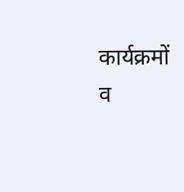कार्यक्रमों व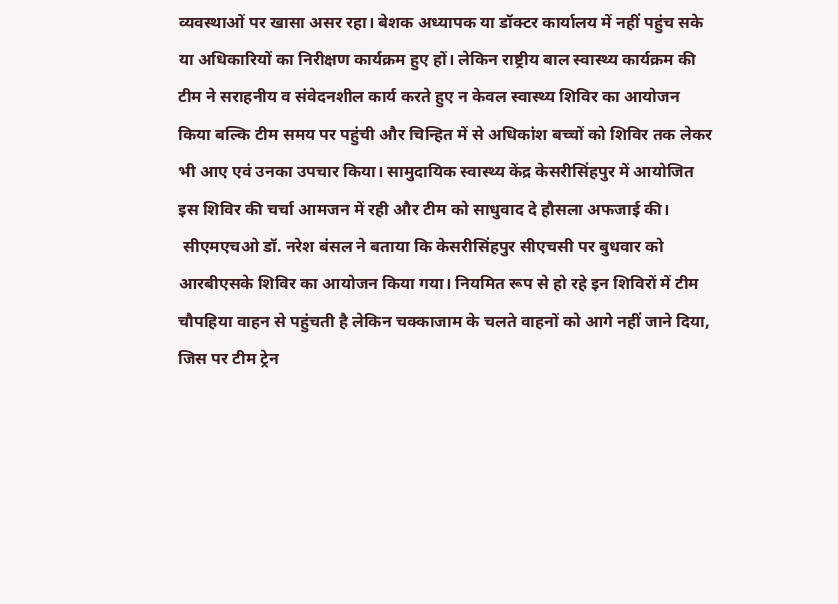व्यवस्थाओं पर खासा असर रहा। बेशक अध्यापक या डॉक्टर कार्यालय में नहीं पहुंच सके या अधिकारियों का निरीक्षण कार्यक्रम हुए हों। लेकिन राष्ट्रीय बाल स्वास्थ्य कार्यक्रम की टीम ने सराहनीय व संवेदनशील कार्य करते हुए न केवल स्वास्थ्य शिविर का आयोजन किया बल्कि टीम समय पर पहुंची और चिन्हित में से अधिकांश बच्चों को शिविर तक लेकर भी आए एवं उनका उपचार किया। सामुदायिक स्वास्थ्य केंद्र केसरीसिंहपुर में आयोजित इस शिविर की चर्चा आमजन में रही और टीम को साधुवाद दे हौसला अफजाई की।
 सीएमएचओ डॉ. नरेश बंसल ने बताया कि केसरीसिंहपुर सीएचसी पर बुधवार को आरबीएसके शिविर का आयोजन किया गया। नियमित रूप से हो रहे इन शिविरों में टीम चौपहिया वाहन से पहुंचती है लेकिन चक्काजाम के चलते वाहनों को आगे नहीं जाने दिया, जिस पर टीम ट्रेन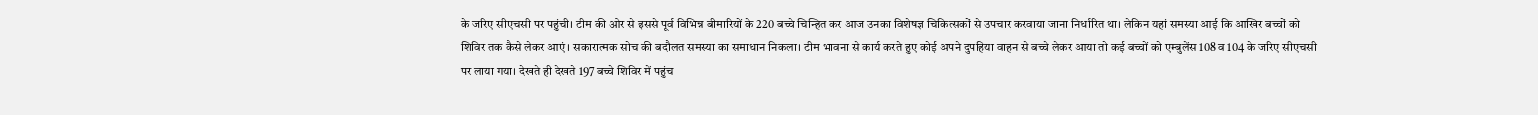के जरिए सीएचसी पर पहुंची। टीम की ओर से इससे पूर्व विभिन्न बीमारियों के 220 बच्चे चिन्हित कर आज उनका विशेषज्ञ चिकित्सकों से उपचार करवाया जाना निर्धारित था। लेकिन यहां समस्या आई कि आखिर बच्चों को शिविर तक कैसे लेकर आएं। सकारात्मक सोच की बदौलत समस्या का समाधान निकला। टीम भावना से कार्य करते हुए कोई अपने दुपहिया वाहन से बच्चे लेकर आया तो कई बच्चों को एम्बुलेंस 108 व 104 के जरिए सीएचसी पर लाया गया। देखते ही देखते 197 बच्चे शिविर में पहुंच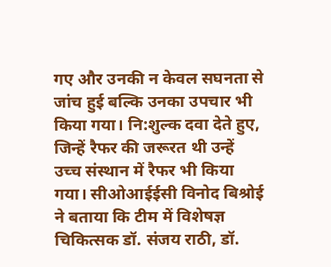गए और उनकी न केवल सघनता से जांच हुई बल्कि उनका उपचार भी किया गया। नि:शुल्क दवा देते हुए, जिन्हें रैफर की जरूरत थी उन्हें उच्च संस्थान में रैफर भी किया गया। सीओआईईसी विनोद बिश्रोई ने बताया कि टीम में विशेषज्ञ चिकित्सक डॉ. संजय राठी, डॉ.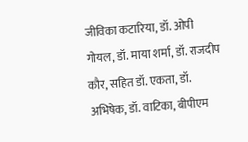जीविका कटारिया, डॉ. ओपी गोयल, डॉ. माया शर्मा, डॉ. राजदीप कौर, सहित डॉ. एकता, डॉ. अभिषेक, डॉ. वाटिका, बीपीएम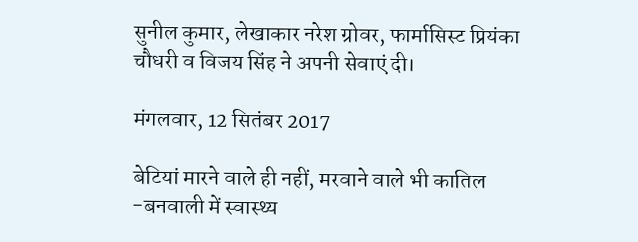सुनील कुमार, लेखाकार नरेश ग्रोवर, फार्मासिस्ट प्रियंका चौधरी व विजय सिंह ने अपनी सेवाएं दी।

मंगलवार, 12 सितंबर 2017

बेटियां मारने वाले ही नहीं, मरवाने वाले भी कातिल
-बनवाली में स्वास्थ्य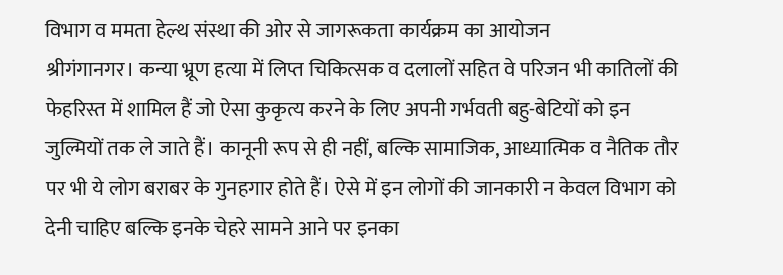विभाग व ममता हेल्थ संस्था की ओर से जागरूकता कार्यक्रम का आयोजन
श्रीगंगानगर। कन्या भ्रूण हत्या में लिप्त चिकित्सक व दलालों सहित वे परिजन भी कातिलों की फेहरिस्त में शामिल हैं जो ऐसा कुकृत्य करने के लिए अपनी गर्भवती बहु-बेटियों को इन जुल्मियों तक ले जाते हैं। कानूनी रूप से ही नहीं, बल्कि सामाजिक, आध्यात्मिक व नैतिक तौर पर भी ये लोग बराबर के गुनहगार होते हैं। ऐसे में इन लोगों की जानकारी न केवल विभाग को देनी चाहिए बल्कि इनके चेहरे सामने आने पर इनका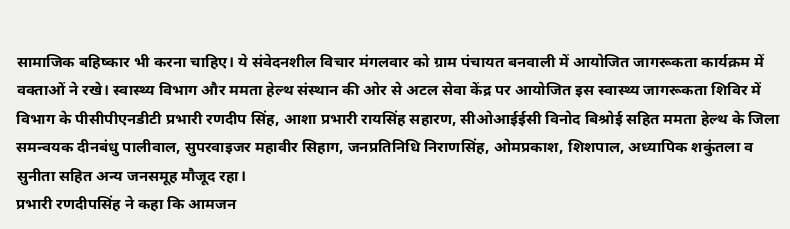सामाजिक बहिष्कार भी करना चाहिए। ये संवेदनशील विचार मंगलवार को ग्राम पंचायत बनवाली में आयोजित जागरूकता कार्यक्रम में वक्ताओं ने रखे। स्वास्थ्य विभाग और ममता हेल्थ संस्थान की ओर से अटल सेवा केंद्र पर आयोजित इस स्वास्थ्य जागरूकता शिविर में विभाग के पीसीपीएनडीटी प्रभारी रणदीप सिंह, आशा प्रभारी रायसिंह सहारण, सीओआईईसी विनोद बिश्रोई सहित ममता हेल्थ के जिला समन्वयक दीनबंधु पालीवाल, सुपरवाइजर महावीर सिहाग, जनप्रतिनिधि निराणसिंह, ओमप्रकाश, शिशपाल, अध्यापिक शकुंतला व सुनीता सहित अन्य जनसमूह मौजूद रहा।
प्रभारी रणदीपसिंह ने कहा कि आमजन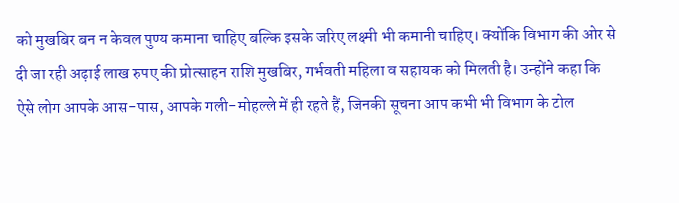को मुखबिर बन न केवल पुण्य कमाना चाहिए बल्कि इसके जरिए लक्ष्मी भी कमानी चाहिए। क्योंकि विभाग की ओर से दी जा रही अढ़ाई लाख रुपए की प्रोत्साहन राशि मुखबिर, गर्भवती महिला व सहायक को मिलती है। उन्होंने कहा कि ऐसे लोग आपके आस-पास, आपके गली-मोहल्ले में ही रहते हैं, जिनकी सूचना आप कभी भी विभाग के टोल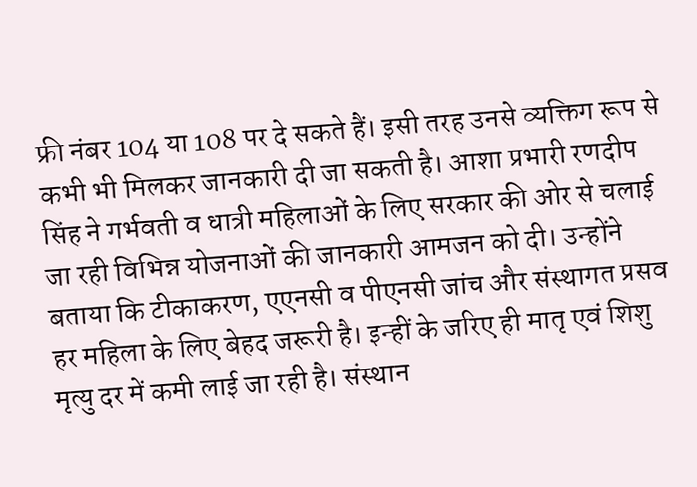फ्री नंबर 104 या 108 पर दे सकते हैं। इसी तरह उनसे व्यक्तिग रूप से कभी भी मिलकर जानकारी दी जा सकती है। आशा प्रभारी रणदीप सिंह ने गर्भवती व धात्री महिलाओं के लिए सरकार की ओर से चलाई जा रही विभिन्न योजनाओं की जानकारी आमजन को दी। उन्होंने बताया कि टीकाकरण, एएनसी व पीएनसी जांच और संस्थागत प्रसव हर महिला के लिए बेहद जरूरी है। इन्हीं के जरिए ही मातृ एवं शिशु मृत्यु दर में कमी लाई जा रही है। संस्थान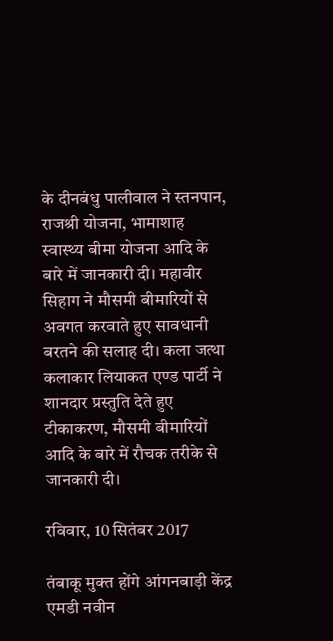के दीनबंधु पालीवाल ने स्तनपान, राजश्री योजना, भामाशाह स्वास्थ्य बीमा योजना आदि के बारे में जानकारी दी। महावीर सिहाग ने मौसमी बीमारियों से अवगत करवाते हुए सावधानी बरतने की सलाह दी। कला जत्था कलाकार लियाकत एण्ड पार्टी ने शानदार प्रस्तुति देते हुए टीकाकरण, मौसमी बीमारियों आदि के बारे में रौचक तरीके से जानकारी दी।

रविवार, 10 सितंबर 2017

तंबाकू मुक्त होंगे आंगनबाड़ी केंद्र
एमडी नवीन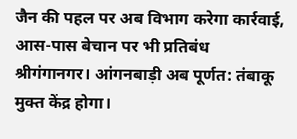जैन की पहल पर अब विभाग करेगा कार्रवाई, आस-पास बेचान पर भी प्रतिबंध
श्रीगंगानगर। आंगनबाड़ी अब पूर्णत: तंबाकू मुक्त केंद्र होगा।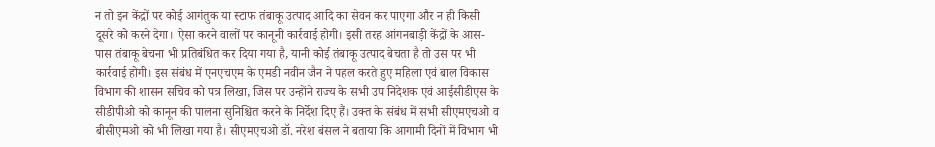न तो इन केंद्रों पर कोई आगंतुक या स्टाफ तंबाकू उत्पाद आदि का सेवन कर पाएगा और न ही किसी दूसरे को करने देगा। ऐसा करने वालों पर कानूनी कार्रवाई होगी। इसी तरह आंगनबाड़ी केंद्रों के आस-पास तंबाकू बेचना भी प्रतिबंधित कर दिया गया है, यानी कोई तंबाकू उत्पाद बेचता है तो उस पर भी कार्रवाई होगी। इस संबंध में एनएचएम के एमडी नवीन जैन ने पहल करते हुए महिला एवं बाल विकास विभाग की शासन सचिव को पत्र लिखा, जिस पर उन्होंने राज्य के सभी उप निदेशक एवं आईसीडीएस के सीडीपीओ को कानून की पालना सुनिश्चित करने के निर्देश दिए हैं। उक्त के संबंध में सभी सीएमएचओ व बीसीएमओ को भी लिखा गया है। सीएमएचओ डॉ. नरेश बंसल ने बताया कि आगामी दिनों में विभाग भी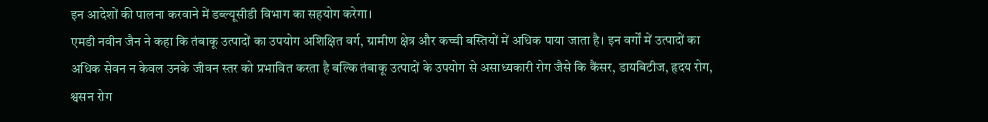इन आदेशों की पालना करवाने में डब्ल्यूसीडी विभाग का सहयोग करेगा।
एमडी नवीन जैन ने कहा कि तंबाकू उत्पादों का उपयोग अशिक्षित वर्ग, ग्रामीण क्षेत्र और कच्ची बस्तियों में अधिक पाया जाता है। इन वर्गों में उत्पादों का अधिक सेवन न केवल उनके जीवन स्तर को प्रभावित करता है बल्कि तंबाकू उत्पादों के उपयोग से असाध्यकारी रोग जैसे कि कैंसर, डायबिटीज, हृदय रोग, श्वसन रोग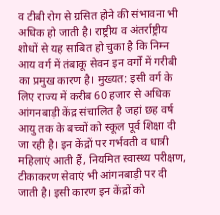व टीबी रोग से ग्रसित होने की संभावना भी अधिक हो जाती है। राष्ट्रीय व अंतर्राष्ट्रीय शोधों से यह साबित हो चुका है कि निम्न आय वर्ग में तंबाकू सेवन इन वर्गों में गरीबी का प्रमुख कारण है। मुख्यत: इसी वर्ग के लिए राज्य में करीब 60 हजार से अधिक आंगनबाड़ी केंद्र संचालित है जहां छह वर्ष आयु तक के बच्चों को स्कूल पूर्व शिक्षा दी जा रही है। इन केंद्रों पर गर्भवती व धात्री महिलाएं आती हैं, नियमित स्वास्थ्य परीक्षण, टीकाकरण सेवाएं भी आंगनबाड़ी पर दी जाती है। इसी कारण इन केंद्रों को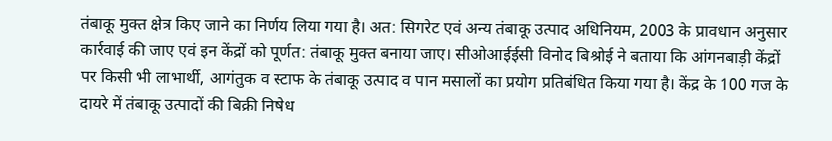तंबाकू मुक्त क्षेत्र किए जाने का निर्णय लिया गया है। अत: सिगरेट एवं अन्य तंबाकू उत्पाद अधिनियम, 2003 के प्रावधान अनुसार कार्रवाई की जाए एवं इन केंद्रों को पूर्णत: तंबाकू मुक्त बनाया जाए। सीओआईईसी विनोद बिश्रोई ने बताया कि आंगनबाड़ी केंद्रों पर किसी भी लाभार्थी, आगंतुक व स्टाफ के तंबाकू उत्पाद व पान मसालों का प्रयोग प्रतिबंधित किया गया है। केंद्र के 100 गज के दायरे में तंबाकू उत्पादों की बिक्री निषेध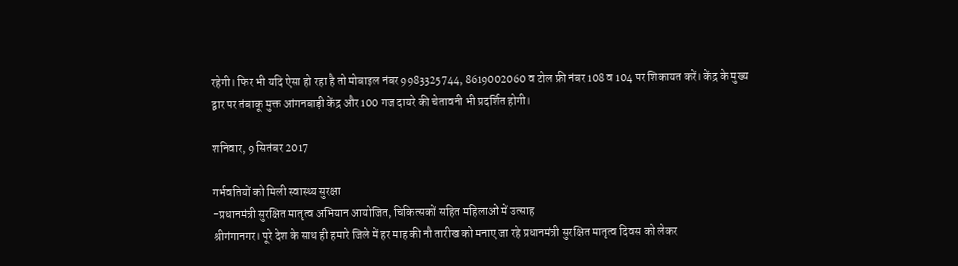रहेगी। फिर भी यदि ऐसा हो रहा है तो मोबाइल नंबर 9983325744, 8619002060 व टोल फ्री नंबर 108 व 104 पर शिकायत करें। केंद्र के मुख्य द्वार पर तंबाकू मुक्त आंगनबाड़ी केंद्र और 100 गज दायरे की चेतावनी भी प्रदर्शित होगी।

शनिवार, 9 सितंबर 2017

गर्भवतियों को मिली स्वास्थ्य सुरक्षा
-प्रधानमंत्री सुरक्षित मातृत्व अभियान आयोजित, चिकित्सकों सहित महिलाओं में उत्साह
श्रीगंगानगर। पूरे देश के साथ ही हमारे जिले में हर माह की नौ तारीख को मनाए जा रहे प्रधानमंत्री सुरक्षित मातृत्व दिवस को लेकर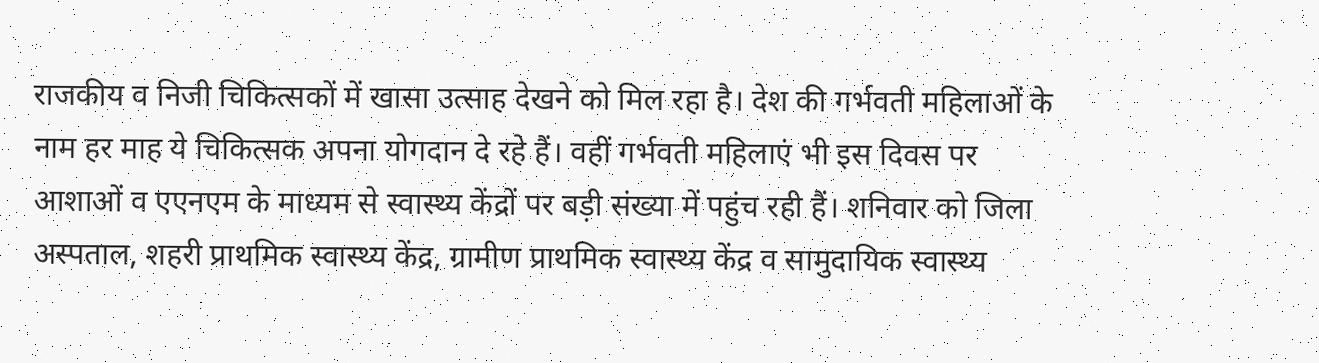राजकीय व निजी चिकित्सकों में खासा उत्साह देखने को मिल रहा है। देश की गर्भवती महिलाओं के नाम हर माह ये चिकित्सक अपना योगदान दे रहे हैं। वहीं गर्भवती महिलाएं भी इस दिवस पर आशाओं व एएनएम के माध्यम से स्वास्थ्य केंद्रों पर बड़ी संख्या में पहुंच रही हैं। शनिवार को जिला अस्पताल, शहरी प्राथमिक स्वास्थ्य केंद्र, ग्रामीण प्राथमिक स्वास्थ्य केंद्र व सामुदायिक स्वास्थ्य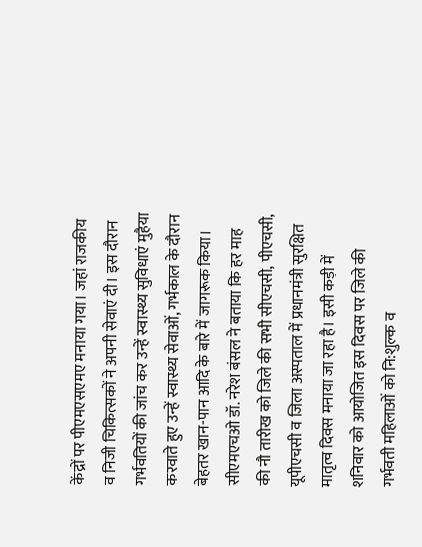केंद्रों पर पीएमएसएमए मनाया गया। जहां राजकीय व निजी चिकित्सकों ने अपनी सेवाएं दी। इस दौरान गर्भवतियों की जांच कर उन्हें स्वास्थ्य सुविधाएं मुहैया करवाते हुए उन्हें स्वास्थ्य सेवाओं, गर्भकाल के दौरान बेहतर खान-पान आदि के बारे में जागरूक किया।
सीएमएचओ डॉ. नरेश बंसल ने बताया कि हर माह की नौ तारीख को जिले की सभी सीएचसी, पीएचसी, यूपीएचसी व जिला अस्पताल में प्रधानमंत्री सुरक्षित मातृत्व दिवस मनाया जा रहा है। इसी कड़ी में शनिवार को आयोजित इस दिवस पर जिले की गर्भवती महिलाओं को नि:शुल्क व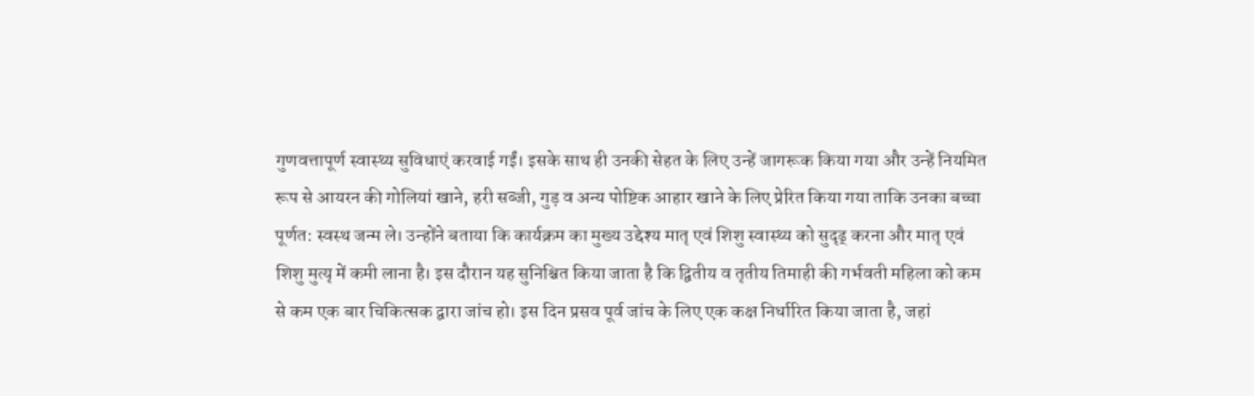गुणवत्तापूर्ण स्वास्थ्य सुविधाएं करवाई गईं। इसके साथ ही उनकी सेहत के लिए उन्हें जागरूक किया गया और उन्हें नियमित रूप से आयरन की गोलियां खाने, हरी सब्जी, गुड़ व अन्य पोष्टिक आहार खाने के लिए प्रेरित किया गया ताकि उनका बच्चा पूर्णत: स्वस्थ जन्म ले। उन्होंने बताया कि कार्यक्रम का मुख्य उद्देश्य मातृ एवं शिशु स्वास्थ्य को सुदृढ् करना और मातृ एवं शिशु मुत्यृ में कमी लाना है। इस दौरान यह सुनिश्चित किया जाता है कि द्वितीय व तृतीय तिमाही की गर्भवती महिला को कम से कम एक बार चिकित्सक द्वारा जांच हो। इस दिन प्रसव पूर्व जांच के लिए एक कक्ष निर्धारित किया जाता है, जहां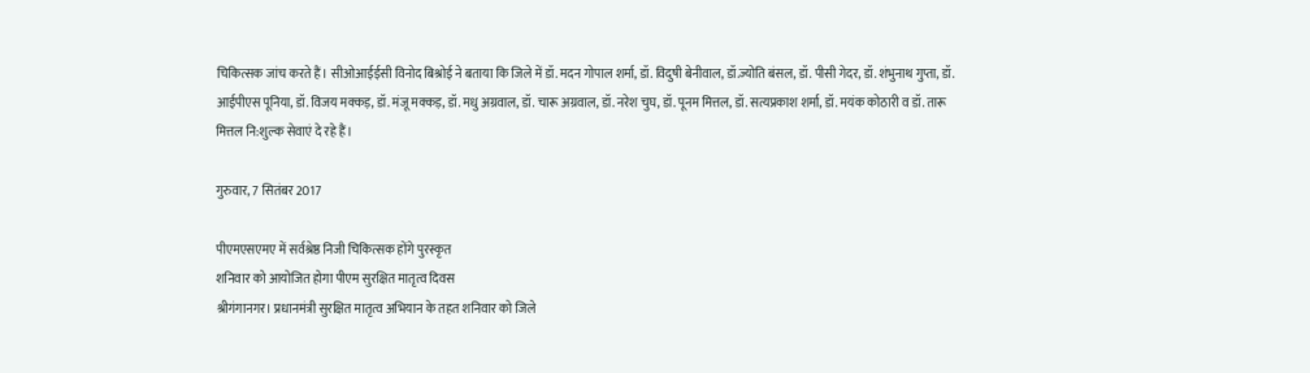चिकित्सक जांच करते हैं। सीओआईईसी विनोद बिश्रोई ने बताया कि जिले में डॉ. मदन गोपाल शर्मा, डॉ. विदुषी बेनीवाल, डॉ.ज्योति बंसल, डॉ. पीसी गेदर, डॉ. शंभुनाथ गुप्ता, डॉ. आईपीएस पूनिया, डॉ. विजय मक्कड़, डॉ. मंजू मक्कड़, डॉ. मधु अग्रवाल, डॉ. चारू अग्रवाल, डॉ. नरेश चुघ, डॉ. पूनम मित्तल, डॉ. सत्यप्रकाश शर्मा, डॉ. मयंक कोठारी व डॉ. तारू मित्तल नि:शुल्क सेवाएं दे रहे हैं।

गुरुवार, 7 सितंबर 2017

पीएमएसएमए में सर्वश्रेष्ठ निजी चिकित्सक होंगे पुरस्कृत
शनिवार को आयोजित होगा पीएम सुरक्षित मातृत्व दिवस
श्रीगंगानगर। प्रधानमंत्री सुरक्षित मातृत्व अभियान के तहत शनिवार को जिले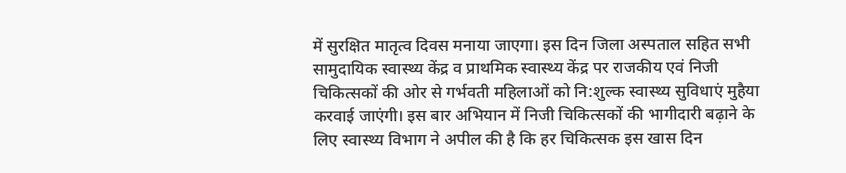में सुरक्षित मातृत्व दिवस मनाया जाएगा। इस दिन जिला अस्पताल सहित सभी सामुदायिक स्वास्थ्य केंद्र व प्राथमिक स्वास्थ्य केंद्र पर राजकीय एवं निजी चिकित्सकों की ओर से गर्भवती महिलाओं को नि:शुल्क स्वास्थ्य सुविधाएं मुहैया करवाई जाएंगी। इस बार अभियान में निजी चिकित्सकों की भागीदारी बढ़ाने के लिए स्वास्थ्य विभाग ने अपील की है कि हर चिकित्सक इस खास दिन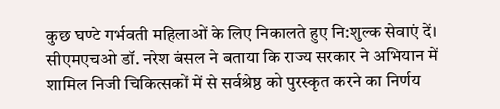कुछ घण्टे गर्भवती महिलाओं के लिए निकालते हुए नि:शुल्क सेवाएं दें। सीएमएचओ डॉ. नरेश बंसल ने बताया कि राज्य सरकार ने अभियान में शामिल निजी चिकित्सकों में से सर्वश्रेष्ठ को पुरस्कृत करने का निर्णय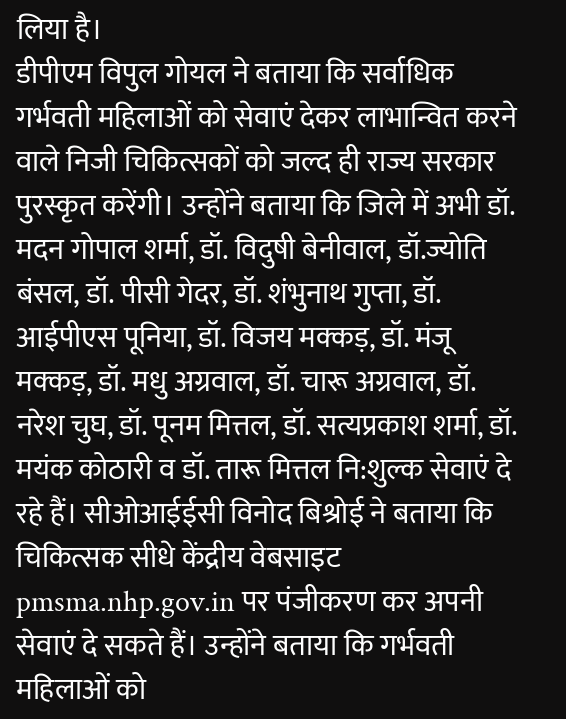लिया है।
डीपीएम विपुल गोयल ने बताया कि सर्वाधिक गर्भवती महिलाओं को सेवाएं देकर लाभान्वित करने वाले निजी चिकित्सकों को जल्द ही राज्य सरकार पुरस्कृत करेंगी। उन्होंने बताया कि जिले में अभी डॉ. मदन गोपाल शर्मा, डॉ. विदुषी बेनीवाल, डॉ.ज्योति बंसल, डॉ. पीसी गेदर, डॉ. शंभुनाथ गुप्ता, डॉ. आईपीएस पूनिया, डॉ. विजय मक्कड़, डॉ. मंजू मक्कड़, डॉ. मधु अग्रवाल, डॉ. चारू अग्रवाल, डॉ. नरेश चुघ, डॉ. पूनम मित्तल, डॉ. सत्यप्रकाश शर्मा, डॉ. मयंक कोठारी व डॉ. तारू मित्तल नि:शुल्क सेवाएं दे रहे हैं। सीओआईईसी विनोद बिश्रोई ने बताया कि चिकित्सक सीधे केंद्रीय वेबसाइट pmsma.nhp.gov.in पर पंजीकरण कर अपनी सेवाएं दे सकते हैं। उन्होंने बताया कि गर्भवती महिलाओं को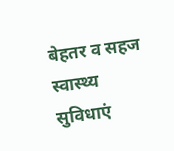बेहतर व सहज स्वास्थ्य सुविधाएं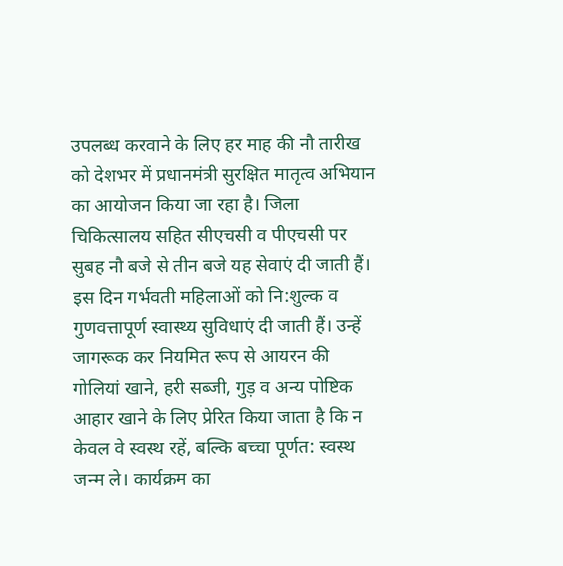उपलब्ध करवाने के लिए हर माह की नौ तारीख को देशभर में प्रधानमंत्री सुरक्षित मातृत्व अभियान का आयोजन किया जा रहा है। जिला चिकित्सालय सहित सीएचसी व पीएचसी पर सुबह नौ बजे से तीन बजे यह सेवाएं दी जाती हैं। इस दिन गर्भवती महिलाओं को नि:शुल्क व गुणवत्तापूर्ण स्वास्थ्य सुविधाएं दी जाती हैं। उन्हें जागरूक कर नियमित रूप से आयरन की गोलियां खाने, हरी सब्जी, गुड़ व अन्य पोष्टिक आहार खाने के लिए प्रेरित किया जाता है कि न केवल वे स्वस्थ रहें, बल्कि बच्चा पूर्णत: स्वस्थ जन्म ले। कार्यक्रम का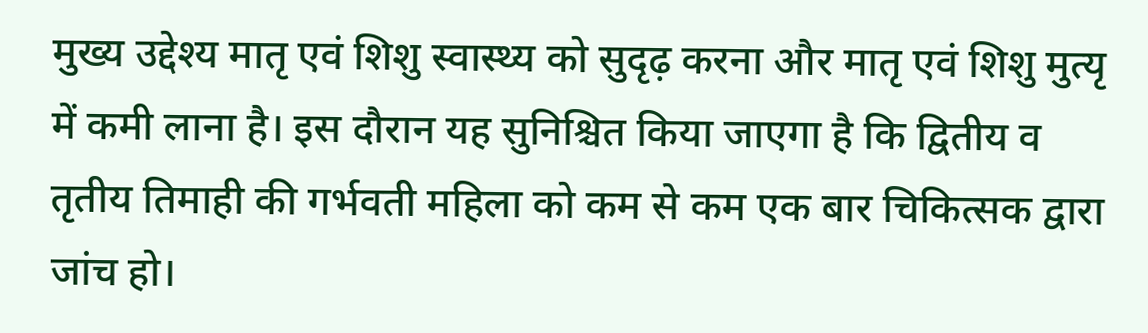मुख्य उद्देश्य मातृ एवं शिशु स्वास्थ्य को सुदृढ़ करना और मातृ एवं शिशु मुत्यृ में कमी लाना है। इस दौरान यह सुनिश्चित किया जाएगा है कि द्वितीय व तृतीय तिमाही की गर्भवती महिला को कम से कम एक बार चिकित्सक द्वारा जांच हो।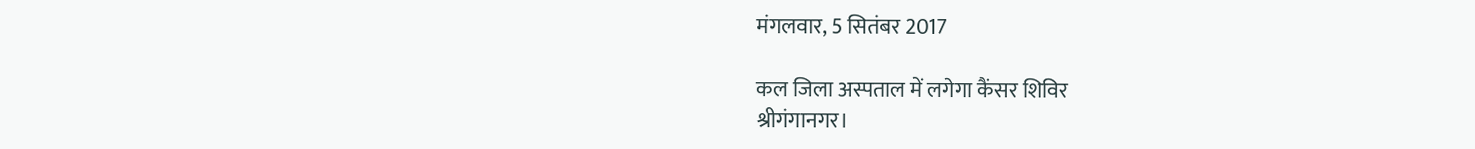मंगलवार, 5 सितंबर 2017

कल जिला अस्पताल में लगेगा कैंसर शिविर
श्रीगंगानगर।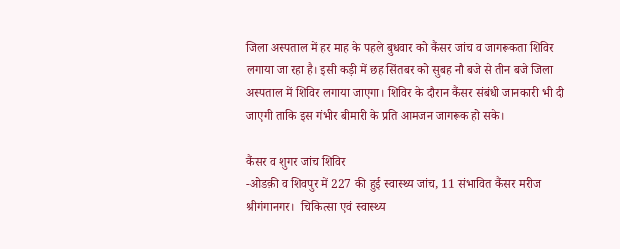जिला अस्पताल में हर माह के पहले बुधवार को कैंसर जांच व जागरूकता शिविर लगाया जा रहा है। इसी कड़ी में छह सिंतबर को सुबह नौ बजे से तीन बजे जिला अस्पताल में शिविर लगाया जाएगा। शिविर के दौरान कैंसर संबंधी जानकारी भी दी जाएगी ताकि इस गंभीर बीमारी के प्रति आमजन जागरूक हो सके।

कैंसर व शुगर जांच शिविर
-ओडक़ी व शिवपुर में 227 की हुई स्वास्थ्य जांच, 11 संभावित कैंसर मरीज
श्रीगंगानगर।  चिकित्सा एवं स्वास्थ्य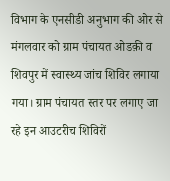विभाग के एनसीडी अनुभाग की ओर से मंगलवार को ग्राम पंचायत ओडक़ी व शिवपुर में स्वास्थ्य जांच शिविर लगाया गया। ग्राम पंचायत स्तर पर लगाए जा रहे इन आउटरीच शिविरों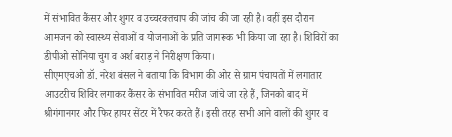में संभावित कैंसर और शुगर व उच्चरक्तचाप की जांच की जा रही है। वहीं इस दौरान आमजन को स्वास्थ्य सेवाओं व योजनाओं के प्रति जागरूक भी किया जा रहा है। शिविरों का डीपीओ सोनिया चुग व अर्श बराड़ ने निरीक्षण किया।
सीएमएचओ डॉ. नरेश बंसल ने बताया कि विभाग की ओर से ग्राम पंचायतों में लगातार आउटरीच शिविर लगाकर कैंसर के संभावित मरीज जांचे जा रहे हैं, जिनको बाद में श्रीगंगानगर और फिर हायर सेंटर में रैफर करते हैं। इसी तरह सभी आने वालों की शुगर व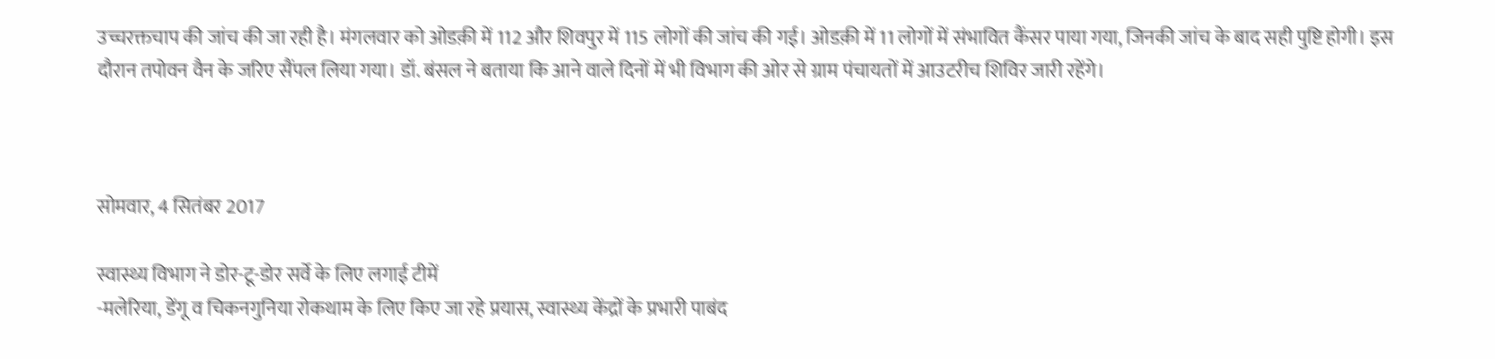उच्चरक्तचाप की जांच की जा रही है। मंगलवार को ओडक़ी में 112 और शिवपुर में 115 लोगों की जांच की गई। ओडक़ी में 11 लोगों में संभावित कैंसर पाया गया, जिनकी जांच के बाद सही पुष्टि होगी। इस दौरान तपोवन वैन के जरिए सैंपल लिया गया। डॉ. बंसल ने बताया कि आने वाले दिनों में भी विभाग की ओर से ग्राम पंचायतों में आउटरीच शिविर जारी रहेंगे।



सोमवार, 4 सितंबर 2017

स्वास्थ्य विभाग ने डोर-टू-डोर सर्वे के लिए लगाई टीमें
-मलेरिया, डेंगू व चिकनगुनिया रोकथाम के लिए किए जा रहे प्रयास, स्वास्थ्य केंद्रों के प्रभारी पाबंद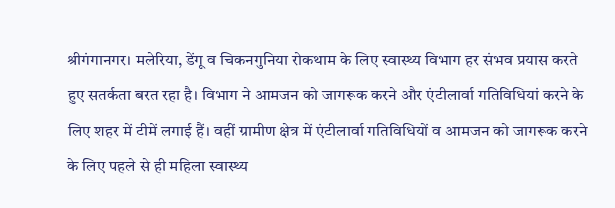श्रीगंगानगर। मलेरिया, डेंगू व चिकनगुनिया रोकथाम के लिए स्वास्थ्य विभाग हर संभव प्रयास करते हुए सतर्कता बरत रहा है। विभाग ने आमजन को जागरूक करने और एंटीलार्वा गतिविधियां करने के लिए शहर में टीमें लगाई हैं। वहीं ग्रामीण क्षेत्र में एंटीलार्वा गतिविधियों व आमजन को जागरूक करने के लिए पहले से ही महिला स्वास्थ्य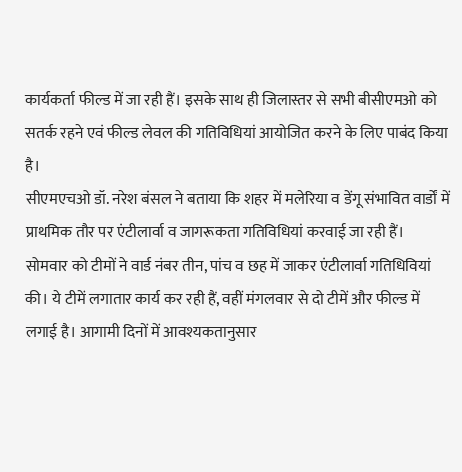कार्यकर्ता फील्ड में जा रही हैं। इसके साथ ही जिलास्तर से सभी बीसीएमओ को सतर्क रहने एवं फील्ड लेवल की गतिविधियां आयोजित करने के लिए पाबंद किया है।
सीएमएचओ डॉ. नरेश बंसल ने बताया कि शहर में मलेरिया व डेंगू संभावित वार्डों में प्राथमिक तौर पर एंटीलार्वा व जागरूकता गतिविधियां करवाई जा रही हैं। सोमवार को टीमों ने वार्ड नंबर तीन, पांच व छह में जाकर एंटीलार्वा गतिधिवियां की। ये टीमें लगातार कार्य कर रही हैं, वहीं मंगलवार से दो टीमें और फील्ड में लगाई है। आगामी दिनों में आवश्यकतानुसार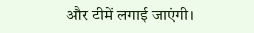और टीमें लगाई जाएंगी।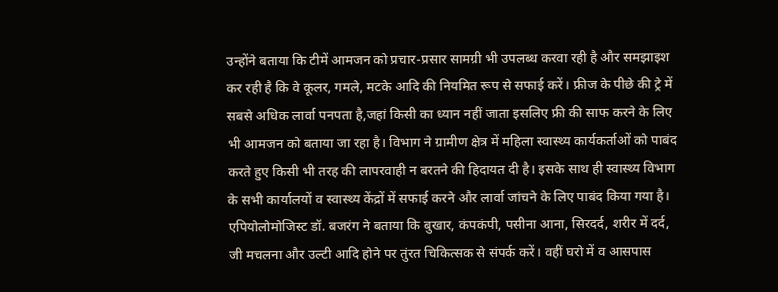उन्होंने बताया कि टीमें आमजन को प्रचार-प्रसार सामग्री भी उपलब्ध करवा रही है और समझाइश कर रही है कि वे कूलर, गमले, मटके आदि की नियमित रूप से सफाई करें। फ्रीज के पीछे की ट्रे में सबसे अधिक लार्वा पनपता है,जहां किसी का ध्यान नहीं जाता इसलिए फ्री की साफ करने के लिए भी आमजन को बताया जा रहा है। विभाग ने ग्रामीण क्षेत्र में महिला स्वास्थ्य कार्यकर्ताओं को पाबंद करते हुए किसी भी तरह की लापरवाही न बरतने की हिदायत दी है। इसके साथ ही स्वास्थ्य विभाग के सभी कार्यालयों व स्वास्थ्य केंद्रों में सफाई करने और लार्वा जांचने के लिए पाबंद किया गया है। एपियोलोमोजिस्ट डॉ. बजरंग ने बताया कि बुखार, कंपकंपी, पसीना आना, सिरदर्द, शरीर में दर्द, जी मचलना और उल्टी आदि होने पर तुंरत चिकित्सक से संपर्क करें। वहीं घरो में व आसपास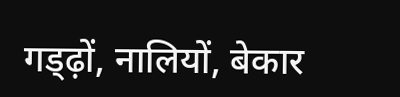गड्ढ़ों, नालियों, बेकार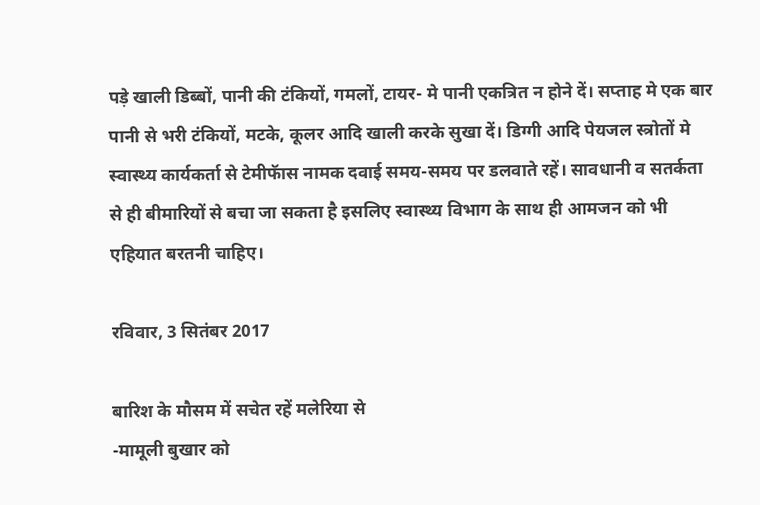पड़े खाली डिब्बों, पानी की टंकियों, गमलों, टायर- मे पानी एकत्रित न होने दें। सप्ताह मे एक बार पानी से भरी टंकियों, मटके, कूलर आदि खाली करके सुखा दें। डिग्गी आदि पेयजल स्त्रोतों मे स्वास्थ्य कार्यकर्ता से टेमीफॅास नामक दवाई समय-समय पर डलवाते रहें। सावधानी व सतर्कता से ही बीमारियों से बचा जा सकता है इसलिए स्वास्थ्य विभाग के साथ ही आमजन को भी एहियात बरतनी चाहिए।

रविवार, 3 सितंबर 2017

बारिश के मौसम में सचेत रहें मलेरिया से
-मामूली बुखार को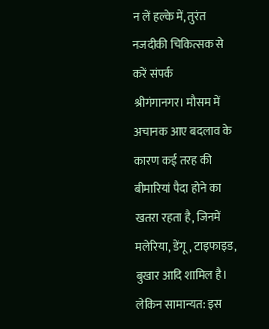न लें हल्के में, तुरंत नजदीकी चिकित्सक से करें संपर्क
श्रीगंगानगर। मौसम में अचानक आए बदलाव के कारण कई तरह की बीमारियां पैदा होने का खतरा रहता है, जिनमें मलेरिया, डेंगू, टाइफाइड, बुखार आदि शामिल है। लेकिन सामान्यत: इस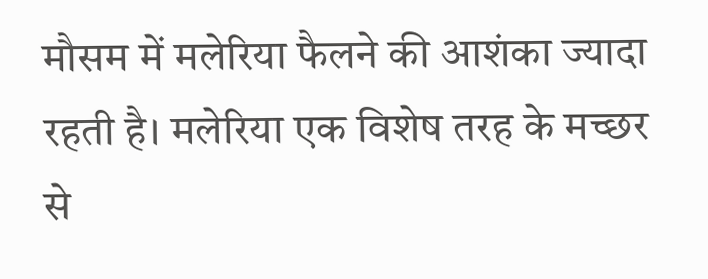मौसम में मलेरिया फैलने की आशंका ज्यादा रहती है। मलेरिया एक विशेष तरह के मच्छर से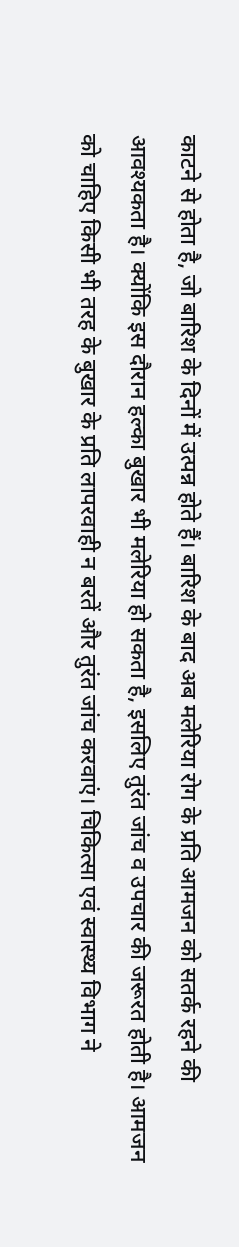काटने से होता है, जो बारिश के दिनों में उत्पन्न होते हैं। बारिश के बाद अब मलेरिया रोग के प्रति आमजन को सतर्क रहने की आवश्यकता है। क्योंकि इस दौरान हल्का बुखार भी मलेरिया हो सकता है, इसलिए तुरंत जांच व उपचार की जरूरत होती है। आमजन को चाहिए किसी भी तरह के बुखार के प्रति लापरवाही न बरतें और तुरंत जांच करवाएं। चिकित्सा एवं स्वास्थ्य विभाग ने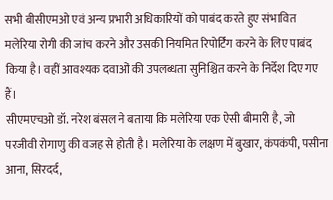सभी बीसीएमओ एवं अन्य प्रभारी अधिकारियों को पाबंद करते हुए संभावित मलेरिया रोगी की जांच करने और उसकी नियमित रिपोर्टिंग करने के लिए पाबंद किया है। वहीं आवश्यक दवाओं की उपलब्धता सुनिश्चित करने के निर्देश दिए गए हैं।
सीएमएचओ डॉ. नरेश बंसल ने बताया कि मलेरिया एक ऐसी बीमारी है, जो परजीवी रोगाणु की वजह से होती है। मलेरिया के लक्षण में बुखार, कंपकंपी, पसीना आना, सिरदर्द,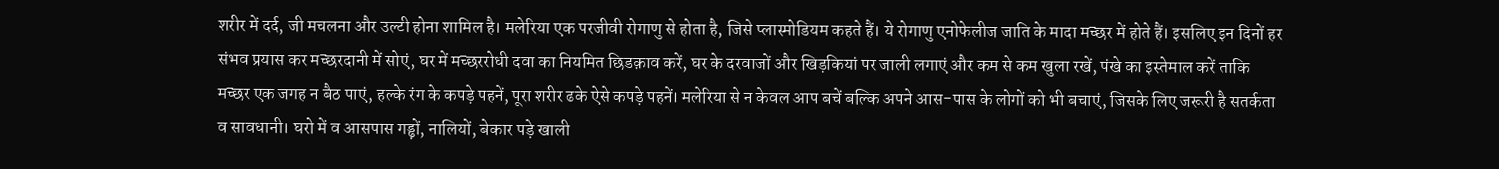शरीर में दर्द, जी मचलना और उल्टी होना शामिल है। मलेरिया एक परजीवी रोगाणु से होता है, जिसे प्लास्मोडियम कहते हैं। ये रोगाणु एनोफेलीज जाति के मादा मच्छर में होते हैं। इसलिए इन दिनों हर संभव प्रयास कर मच्छरदानी में सोएं, घर में मच्छररोधी दवा का नियमित छिडक़ाव करें, घर के दरवाजों और खिड़कियां पर जाली लगाएं और कम से कम खुला रखें, पंखे का इस्तेमाल करें ताकि मच्छर एक जगह न बैठ पाएं, हल्के रंग के कपड़े पहनें, पूरा शरीर ढके ऐसे कपड़े पहनें। मलेरिया से न केवल आप बचें बल्कि अपने आस-पास के लोगों को भी बचाएं, जिसके लिए जरूरी है सतर्कता व सावधानी। घरो में व आसपास गड्ढ़ों, नालियों, बेकार पड़े खाली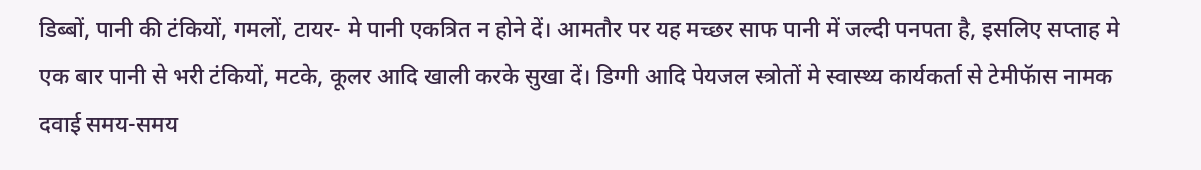डिब्बों, पानी की टंकियों, गमलों, टायर- मे पानी एकत्रित न होने दें। आमतौर पर यह मच्छर साफ पानी में जल्दी पनपता है, इसलिए सप्ताह मे एक बार पानी से भरी टंकियों, मटके, कूलर आदि खाली करके सुखा दें। डिग्गी आदि पेयजल स्त्रोतों मे स्वास्थ्य कार्यकर्ता से टेमीफॅास नामक दवाई समय-समय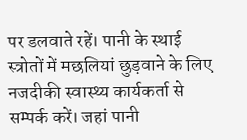पर डलवाते रहें। पानी के स्थाई स्त्रोतों में मछलियां छुड़वाने के लिए नजदीकी स्वास्थ्य कार्यकर्ता से सम्पर्क करें। जहां पानी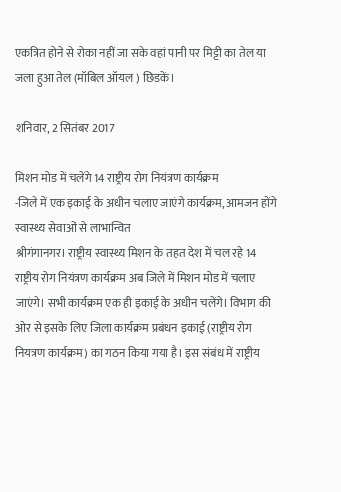एकत्रित होने से रोका नहीं जा सके वहां पानी पर मिट्टी का तेल या जला हुआ तेल (मॉबिल ऑयल ) छिडकें।

शनिवार, 2 सितंबर 2017

मिशन मोड में चलेंगे 14 राष्ट्रीय रोग नियंत्रण कार्यक्रम
-जिले में एक इकाई के अधीन चलाए जाएंगे कार्यक्रम, आमजन होंगे स्वास्थ्य सेवाओं से लाभान्वित
श्रीगंगानगर। राष्ट्रीय स्वास्थ्य मिशन के तहत देश में चल रहे 14 राष्ट्रीय रोग नियंत्रण कार्यक्रम अब जिले में मिशन मोड में चलाए जाएंगे। सभी कार्यक्रम एक ही इकाई के अधीन चलेंगे। विभाग की ओर से इसके लिए जिला कार्यक्रम प्रबंधन इकाई (राष्ट्रीय रोग नियत्रण कार्यक्रम) का गठन किया गया है। इस संबंध में राष्ट्रीय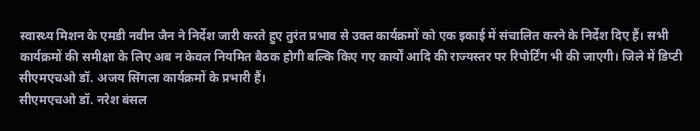स्वास्थ्य मिशन के एमडी नवीन जैन ने निर्देश जारी करते हुए तुरंत प्रभाव से उक्त कार्यक्रमों को एक इकाई में संचालित करने के निर्देश दिए हैं। सभी कार्यक्रमों की समीक्षा के लिए अब न केवल नियमित बैठक होगी बल्कि किए गए कार्यों आदि की राज्यस्तर पर रिपोर्टिंग भी की जाएगी। जिले में डिप्टी सीएमएचओ डॉ. अजय सिंगला कार्यक्रमों के प्रभारी हैं।
सीएमएचओ डॉ. नरेश बंसल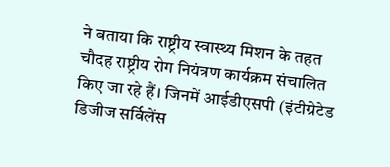ने बताया कि राष्ट्रीय स्वास्थ्य मिशन के तहत चौदह राष्ट्रीय रोग नियंत्रण कार्यक्रम संचालित किए जा रहे हैं। जिनमें आईडीएसपी (इंटीग्रेटेड डिजीज सर्विलेंस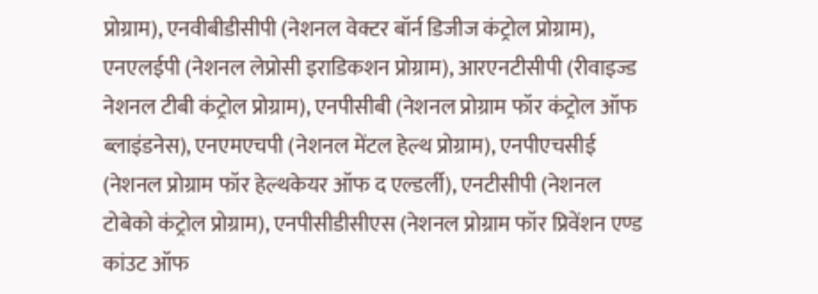प्रोग्राम), एनवीबीडीसीपी (नेशनल वेक्टर बॉर्न डिजीज कंट्रोल प्रोग्राम), एनएलईपी (नेशनल लेप्रोसी इराडिकशन प्रोग्राम), आरएनटीसीपी (रीवाइज्ड नेशनल टीबी कंट्रोल प्रोग्राम), एनपीसीबी (नेशनल प्रोग्राम फॉर कंट्रोल ऑफ ब्लाइंडनेस), एनएमएचपी (नेशनल मेंटल हेल्थ प्रोग्राम), एनपीएचसीई (नेशनल प्रोग्राम फॉर हेल्थकेयर ऑफ द एल्डर्ली), एनटीसीपी (नेशनल टोबेको कंट्रोल प्रोग्राम), एनपीसीडीसीएस (नेशनल प्रोग्राम फॉर प्रिवेंशन एण्ड कांउट ऑफ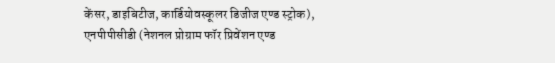केंसर, डाइबिटीज, कार्डियोवस्कूलर डिजीज एण्ड स्ट्रोक), एनपीपीसीडी (नेशनल प्रोग्राम फॉर प्रिवेंशन एण्ड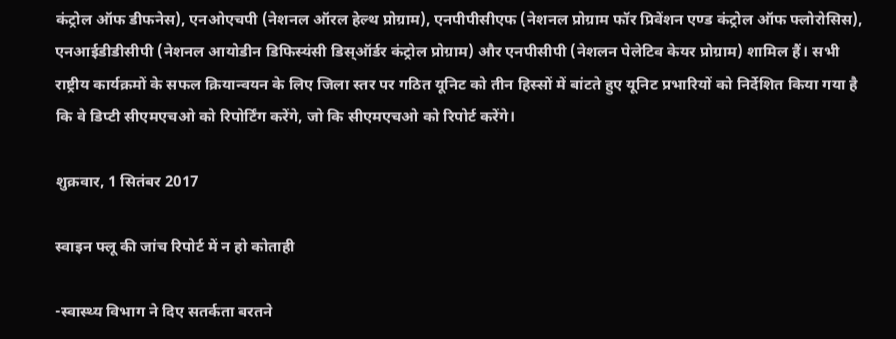कंट्रोल ऑफ डीफनेस), एनओएचपी (नेशनल ऑरल हेल्थ प्रोग्राम), एनपीपीसीएफ (नेशनल प्रोग्राम फॉर प्रिवेंशन एण्ड कंट्रोल ऑफ फ्लोरोसिस), एनआईडीडीसीपी (नेशनल आयोडीन डिफिस्यंसी डिस्ऑर्डर कंट्रोल प्रोग्राम) और एनपीसीपी (नेशलन पेलेटिव केयर प्रोग्राम) शामिल हैं। सभी राष्ट्रीय कार्यक्रमों के सफल क्रियान्वयन के लिए जिला स्तर पर गठित यूनिट को तीन हिस्सों में बांटते हुए यूनिट प्रभारियों को निर्देशित किया गया है कि वे डिप्टी सीएमएचओ को रिपोर्टिंग करेंगे, जो कि सीएमएचओ को रिपोर्ट करेंगे।

शुक्रवार, 1 सितंबर 2017

स्वाइन फ्लू की जांच रिपोर्ट में न हो कोताही

-स्वास्थ्य विभाग ने दिए सतर्कता बरतने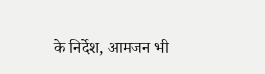के निर्देश, आमजन भी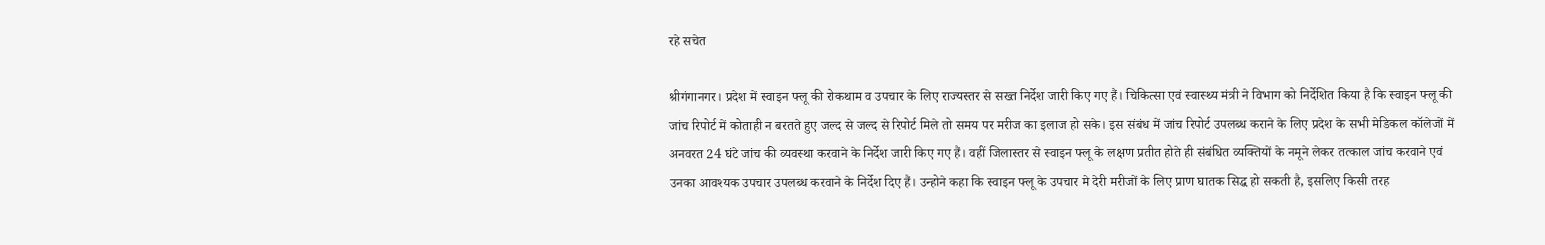रहे सचेत

श्रीगंगानगर। प्रदेश में स्वाइन फ्लू की रोकथाम व उपचार के लिए राज्यस्तर से सख्त निर्देश जारी किए गए हैं। चिकित्सा एवं स्वास्थ्य मंत्री ने विभाग को निर्देशित किया है कि स्वाइन फ्लू की जांच रिपोर्ट में कोताही न बरतते हुए जल्द से जल्द से रिपोर्ट मिले तो समय पर मरीज का इलाज हो सके। इस संबंध में जांच रिपोर्ट उपलब्ध कराने के लिए प्रदेश के सभी मेडिकल कॉलेजों में अनवरत 24 घंटे जांच की व्यवस्था करवाने के निर्देश जारी किए गए हैं। वहीं जिलास्तर से स्वाइन फ्लू के लक्षण प्रतीत होते ही संबंधित व्यक्तियों के नमूने लेकर तत्काल जांच करवाने एवं उनका आवश्यक उपचार उपलब्ध करवाने के निर्देश दिए हैं। उन्होने कहा कि स्वाइन फ्लू के उपचार मे देरी मरीजों के लिए प्राण घातक सिद्ध हो सकती है, इसलिए किसी तरह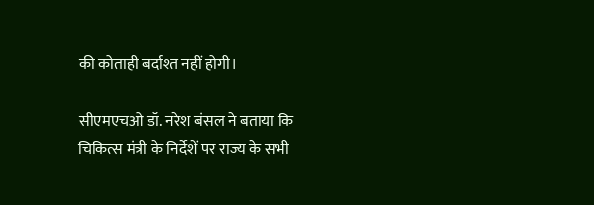की कोताही बर्दाश्त नहीं होगी।

सीएमएचओ डॉ. नरेश बंसल ने बताया कि चिकित्स मंत्री के निर्देशें पर राज्य के सभी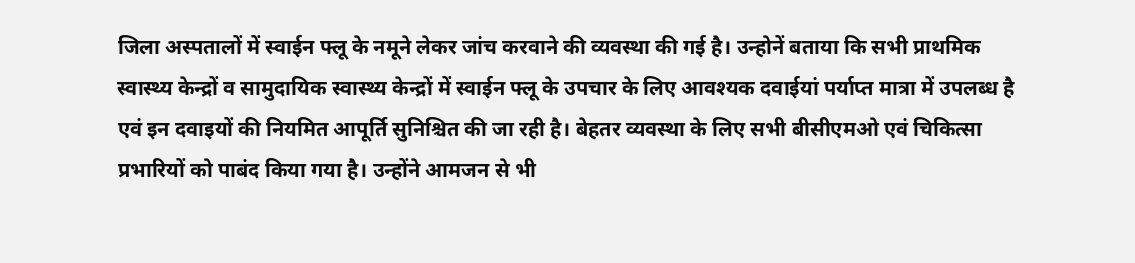जिला अस्पतालों में स्वाईन फ्लू के नमूने लेकर जांच करवाने की व्यवस्था की गई है। उन्होनें बताया कि सभी प्राथमिक स्वास्थ्य केन्द्रों व सामुदायिक स्वास्थ्य केन्द्रों में स्वाईन फ्लू के उपचार के लिए आवश्यक दवाईयां पर्याप्त मात्रा में उपलब्ध है एवं इन दवाइयों की नियमित आपूर्ति सुनिश्चित की जा रही है। बेहतर व्यवस्था के लिए सभी बीसीएमओ एवं चिकित्सा प्रभारियों को पाबंद किया गया है। उन्होंने आमजन से भी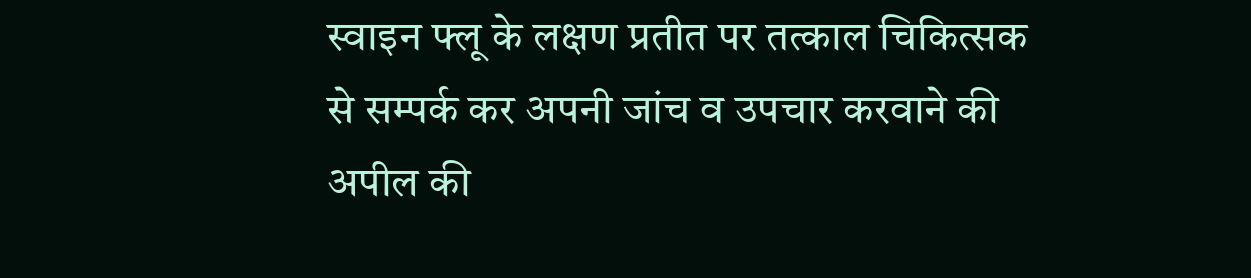स्वाइन फ्लू के लक्षण प्रतीत पर तत्काल चिकित्सक से सम्पर्क कर अपनी जांच व उपचार करवाने की अपील की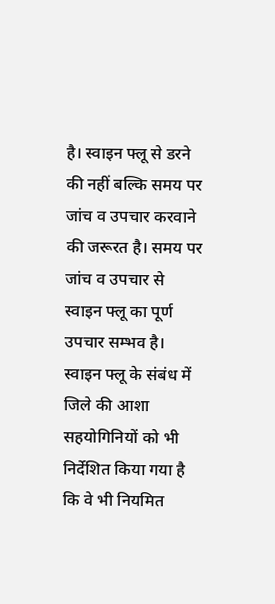है। स्वाइन फ्लू से डरने की नहीं बल्कि समय पर जांच व उपचार करवाने की जरूरत है। समय पर जांच व उपचार से स्वाइन फ्लू का पूर्ण उपचार सम्भव है। स्वाइन फ्लू के संबंध में जिले की आशा सहयोगिनियों को भी निर्देशित किया गया है कि वे भी नियमित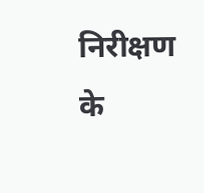निरीक्षण के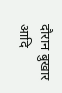दौरान बुखार आदि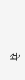से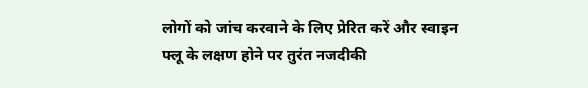लोगों को जांच करवाने के लिए प्रेरित करें और स्वाइन फ्लू के लक्षण होने पर तुरंत नजदीकी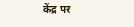केंद्र पर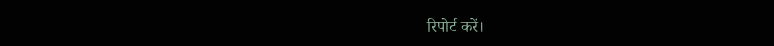रिपोर्ट करें।